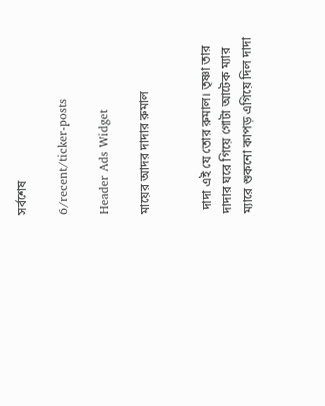সর্বশেষ

6/recent/ticker-posts

Header Ads Widget

মায়ের আদর দাদার রুমাল


 দাদা এই যে তোর রুমাল। তৃষ্ণা তার দাদার ঘরে গিয়ে গোটা আটেক ম্যার ম্যারে শুকনো কাপড় এগিয়ে দিল দাদা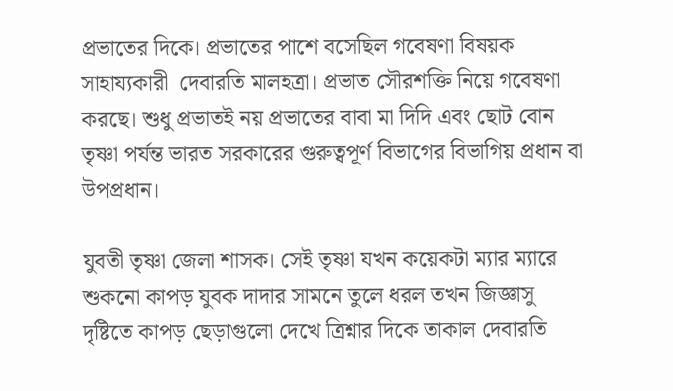প্রভাতের দিকে। প্রভাতের পাশে বসেছিল গবেষণা বিষয়ক সাহায্যকারী  দেবারতি মালহত্রা। প্রভাত সৌরশক্তি নিয়ে গবেষণা করছে। শুধু প্রভাতই নয় প্রভাতের বাবা মা দিদি এবং ছোট বোন তৃষ্ণা পর্যন্ত ভারত সরকারের গুরুত্বপূর্ণ বিভাগের বিভাগিয় প্রধান বা উপপ্রধান।

যুবতী তৃষ্ণা জেলা শাসক। সেই তৃষ্ণা যখন কয়েকটা ম্যার ম্যারে শুকনো কাপড় যুবক দাদার সামনে তুলে ধরল তখন জিজ্ঞাসু দৃষ্টিতে কাপড় ছেড়াগুলো দেখে ত্রিশ্নার দিকে তাকাল দেবারতি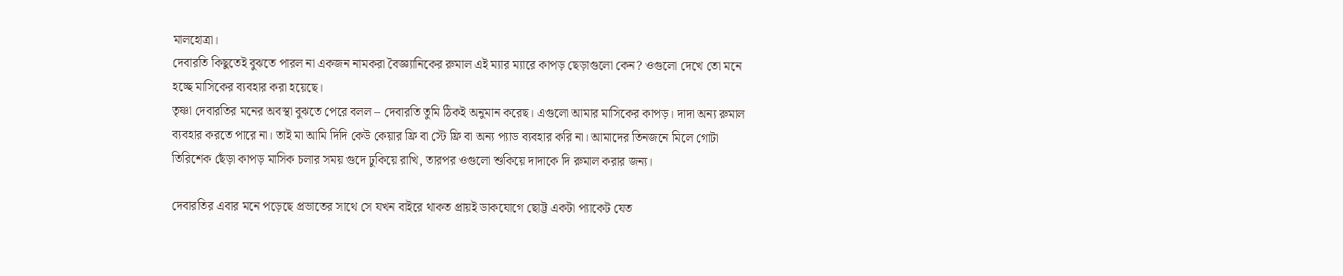মালহোত্রা।
দেবারতি কিছুতেই বুঝতে পারল না একজন নামকরা বৈজ্ঞ্যানিকের রুমাল এই ম্যার ম্যারে কাপড় ছেড়াগুলো কেন? ওগুলো দেখে তো মনে হচ্ছে মাসিকের ব্যবহার করা হয়েছে।
তৃষ্ণা দেবারতির মনের অবস্থা বুঝতে পেরে বলল – দেবারতি তুমি ঠিকই অনুমান করেছ। এগুলো আমার মাসিকের কাপড়। দাদা অন্য রুমাল ব্যবহার করতে পারে না। তাই মা আমি দিদি কেউ কেয়ার ফ্রি বা স্টে ফ্রি বা অন্য প্যাড ব্যবহার করি না। আমাদের তিনজনে মিলে গোটা তিরিশেক ছেঁড়া কাপড় মাসিক চলার সময় গুদে ঢুকিয়ে রাখি, তারপর ওগুলো শুকিয়ে দাদাকে দি রুমাল করার জন্য।

দেবারতির এবার মনে পড়েছে প্রভাতের সাথে সে যখন বাইরে থাকত প্রায়ই ডাকযোগে ছোট্ট একটা প্যাকেট যেত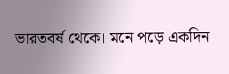ভারতবর্ষ থেকে। মনে পড়ে একদিন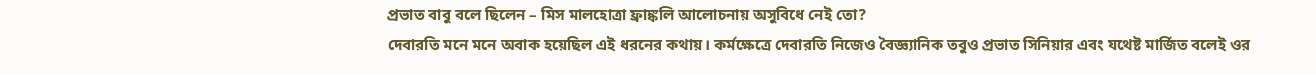প্রভাত বাবু বলে ছিলেন – মিস মালহোত্রা ফ্রাঙ্কলি আলোচনায় অসুবিধে নেই তো?
দেবারতি মনে মনে অবাক হয়েছিল এই ধরনের কথায়। কর্মক্ষেত্রে দেবারতি নিজেও বৈজ্ঞ্যানিক তবুও প্রভাত সিনিয়ার এবং যথেষ্ট মার্জিত বলেই ওর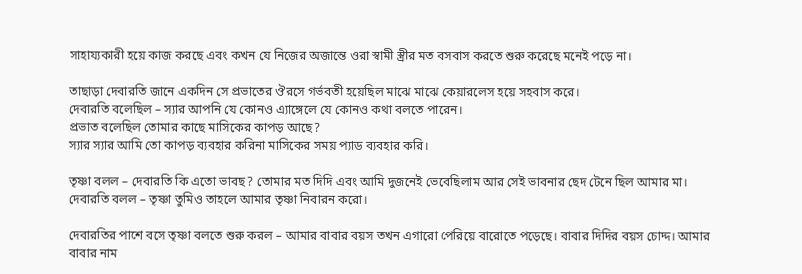সাহায্যকারী হয়ে কাজ করছে এবং কখন যে নিজের অজান্তে ওরা স্বামী স্ত্রীর মত বসবাস করতে শুরু করেছে মনেই পড়ে না।

তাছাড়া দেবারতি জানে একদিন সে প্রভাতের ঔরসে গর্ভবতী হয়েছিল মাঝে মাঝে কেয়ারলেস হয়ে সহবাস করে।
দেবারতি বলেছিল – স্যার আপনি যে কোনও এ্যাঙ্গেলে যে কোনও কথা বলতে পারেন।
প্রভাত বলেছিল তোমার কাছে মাসিকের কাপড় আছে?
স্যার স্যার আমি তো কাপড় ব্যবহার করিনা মাসিকের সময় প্যাড ব্যবহার করি।

তৃষ্ণা বলল – দেবারতি কি এতো ভাবছ? তোমার মত দিদি এবং আমি দুজনেই ভেবেছিলাম আর সেই ভাবনার ছেদ টেনে ছিল আমার মা।
দেবারতি বলল – তৃষ্ণা তুমিও তাহলে আমার তৃষ্ণা নিবারন করো।

দেবারতির পাশে বসে তৃষ্ণা বলতে শুরু করল – আমার বাবার বয়স তখন এগারো পেরিয়ে বারোতে পড়েছে। বাবার দিদির বয়স চোদ্দ। আমার বাবার নাম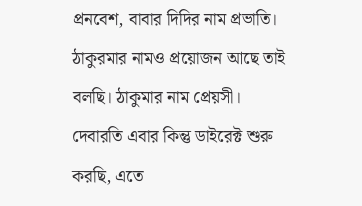প্রনবেশ, বাবার দিদির নাম প্রভাতি। ঠাকুরমার নামও প্রয়োজন আছে তাই বলছি। ঠাকুমার নাম প্রেয়সী।
দেবারতি এবার কিন্তু ডাইরেক্ট শুরু করছি, এতে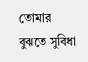তোমার বুঝতে সুবিধা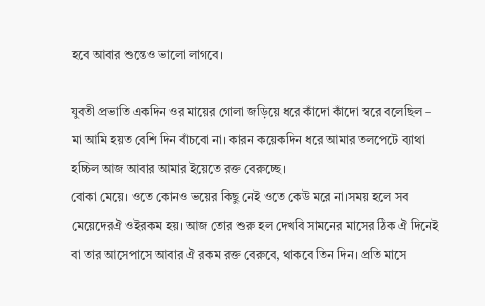হবে আবার শুন্তেও ভালো লাগবে।

যুবতী প্রভাতি একদিন ওর মায়ের গোলা জড়িয়ে ধরে কাঁদো কাঁদো স্বরে বলেছিল – মা আমি হয়ত বেশি দিন বাঁচবো না। কারন কয়েকদিন ধরে আমার তলপেটে ব্যাথা হচ্চিল আজ আবার আমার ইয়েতে রক্ত বেরুচ্ছে।
বোকা মেয়ে। ওতে কোনও ভয়ের কিছু নেই ওতে কেউ মরে না।সময় হলে সব মেয়েদেরঐ ওইরকম হয়। আজ তোর শুরু হল দেখবি সামনের মাসের ঠিক ঐ দিনেই বা তার আসেপাসে আবার ঐ রকম রক্ত বেরুবে, থাকবে তিন দিন। প্রতি মাসে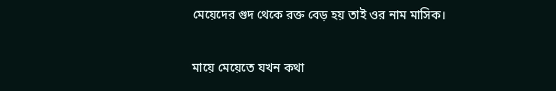মেয়েদের গুদ থেকে রক্ত বেড় হয় তাই ওর নাম মাসিক।

মায়ে মেয়েতে যখন কথা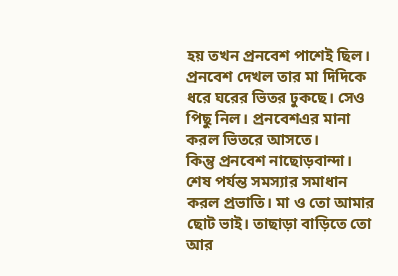হয় তখন প্রনবেশ পাশেই ছিল। প্রনবেশ দেখল তার মা দিদিকে ধরে ঘরের ভিতর ঢুকছে। সেও পিছু নিল। প্রনবেশএর মানা করল ভিতরে আসতে।
কিন্তু প্রনবেশ নাছোড়বান্দা। শেষ পর্যন্ত সমস্যার সমাধান করল প্রভাতি। মা ও তো আমার ছোট ভাই। তাছাড়া বাড়িতে তো আর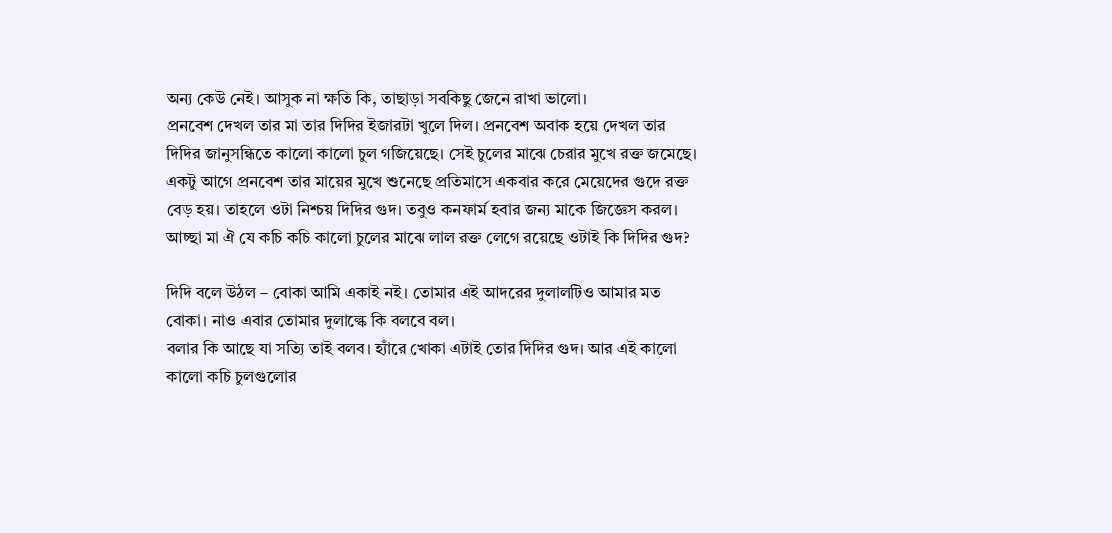অন্য কেউ নেই। আসুক না ক্ষতি কি, তাছাড়া সবকিছু জেনে রাখা ভালো।
প্রনবেশ দেখল তার মা তার দিদির ইজারটা খুলে দিল। প্রনবেশ অবাক হয়ে দেখল তার দিদির জানুসন্ধিতে কালো কালো চুল গজিয়েছে। সেই চুলের মাঝে চেরার মুখে রক্ত জমেছে। একটু আগে প্রনবেশ তার মায়ের মুখে শুনেছে প্রতিমাসে একবার করে মেয়েদের গুদে রক্ত বেড় হয়। তাহলে ওটা নিশ্চয় দিদির গুদ। তবুও কনফার্ম হবার জন্য মাকে জিজ্ঞেস করল। আচ্ছা মা ঐ যে কচি কচি কালো চুলের মাঝে লাল রক্ত লেগে রয়েছে ওটাই কি দিদির গুদ?

দিদি বলে উঠল – বোকা আমি একাই নই। তোমার এই আদরের দুলালটিও আমার মত বোকা। নাও এবার তোমার দুলাল্কে কি বলবে বল।
বলার কি আছে যা সত্যি তাই বলব। হ্যাঁরে খোকা এটাই তোর দিদির গুদ। আর এই কালো কালো কচি চুলগুলোর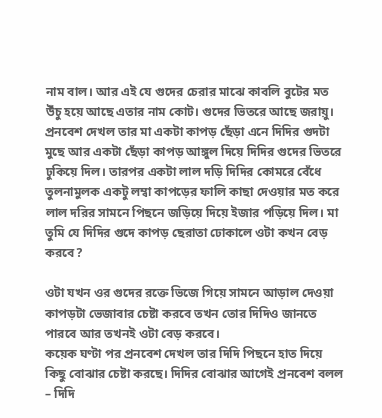নাম বাল। আর এই যে গুদের চেরার মাঝে কাবলি বুটের মত উঁচু হয়ে আছে এতার নাম কোট। গুদের ভিতরে আছে জরায়ু।
প্রনবেশ দেখল তার মা একটা কাপড় ছেঁড়া এনে দিদির গুদটা মুছে আর একটা ছেঁড়া কাপড় আঙ্গুল দিয়ে দিদির গুদের ভিতরে ঢুকিয়ে দিল। তারপর একটা লাল দড়ি দিদির কোমরে বেঁধে তুলনামুলক একটু লম্বা কাপড়ের ফালি কাছা দেওয়ার মত করে লাল দরির সামনে পিছনে জড়িয়ে দিয়ে ইজার পড়িয়ে দিল। মা তুমি যে দিদির গুদে কাপড় ছেরাতা ঢোকালে ওটা কখন বেড় করবে?

ওটা যখন ওর গুদের রক্তে ভিজে গিয়ে সামনে আড়াল দেওয়া কাপড়টা ভেজাবার চেষ্টা করবে তখন তোর দিদিও জানতে পারবে আর তখনই ওটা বেড় করবে।
কয়েক ঘণ্টা পর প্রনবেশ দেখল তার দিদি পিছনে হাত দিয়ে কিছু বোঝার চেষ্টা করছে। দিদির বোঝার আগেই প্রনবেশ বলল – দিদি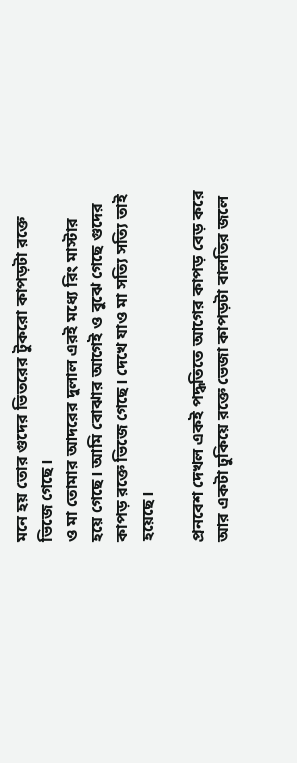মনে হয় তোর গুদের ভিতরের টুকরো কাপড়টা রক্তে ভিজে গেছে।
ও মা তোমার আদরের দুলাল এরই মধ্যে রিং মাস্টার হয়ে গেছে। আমি বোঝার আগেই ও বুঝে গেছে গুদের কাপড় রক্তে ভিজে গেছে। দেখে যাও মা সত্যি সত্যি তাই হয়েছে।

প্রনবেশ দেখল একই পদ্ধতিতে আগের কাপড় বেড় করে আর একটা ঢুকিয়ে রক্তে ভেজা কাপড়টা বালতির জলে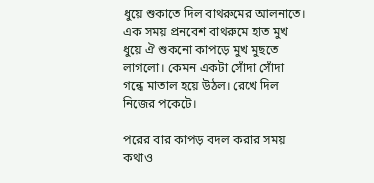ধুয়ে শুকাতে দিল বাথরুমের আলনাতে। এক সময় প্রনবেশ বাথরুমে হাত মুখ ধুয়ে ঐ শুকনো কাপড়ে মুখ মুছতে লাগলো। কেমন একটা সোঁদা সোঁদা গন্ধে মাতাল হয়ে উঠল। রেখে দিল নিজের পকেটে।

পরের বার কাপড় বদল করার সময় কথাও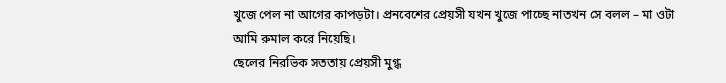খুজে পেল না আগের কাপড়টা। প্রনবেশের প্রেয়সী যখন খুজে পাচ্ছে নাতখন সে বলল – মা ওটা আমি রুমাল করে নিয়েছি।
ছেলের নিরভিক সততায় প্রেয়সী মুগ্ধ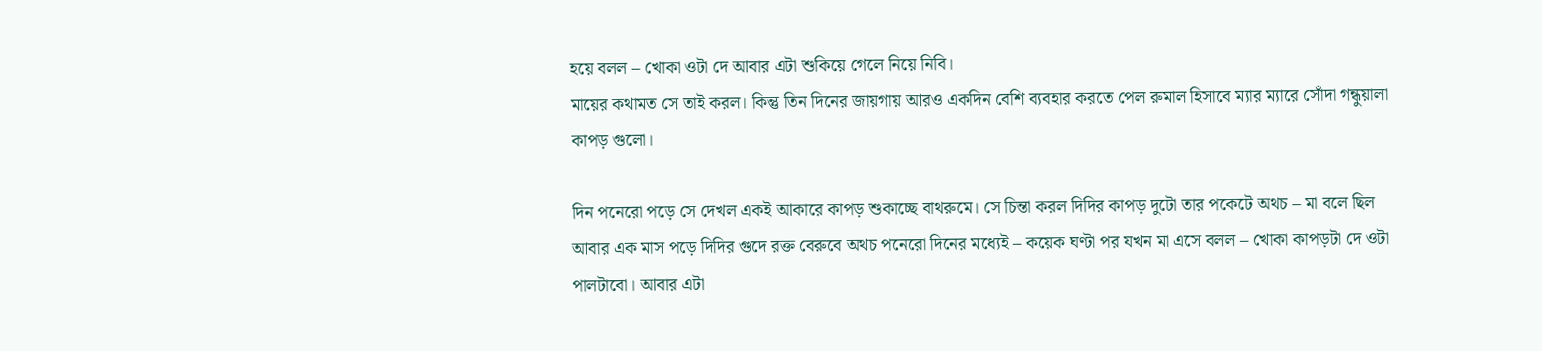হয়ে বলল – খোকা ওটা দে আবার এটা শুকিয়ে গেলে নিয়ে নিবি।
মায়ের কথামত সে তাই করল। কিন্তু তিন দিনের জায়গায় আরও একদিন বেশি ব্যবহার করতে পেল রুমাল হিসাবে ম্যার ম্যারে সোঁদা গন্ধুয়ালা কাপড় গুলো।

দিন পনেরো পড়ে সে দেখল একই আকারে কাপড় শুকাচ্ছে বাথরুমে। সে চিন্তা করল দিদির কাপড় দুটো তার পকেটে অথচ – মা বলে ছিল আবার এক মাস পড়ে দিদির গুদে রক্ত বেরুবে অথচ পনেরো দিনের মধ্যেই – কয়েক ঘণ্টা পর যখন মা এসে বলল – খোকা কাপড়টা দে ওটা পালটাবো। আবার এটা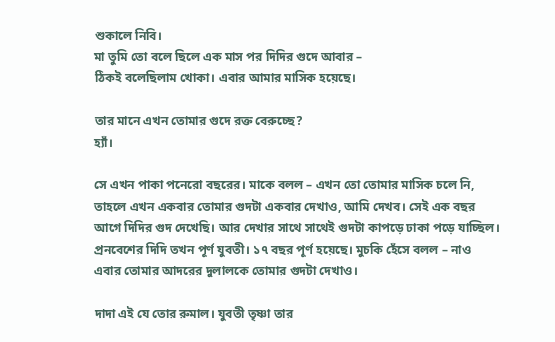শুকালে নিবি।
মা তুমি তো বলে ছিলে এক মাস পর দিদির গুদে আবার –
ঠিকই বলেছিলাম খোকা। এবার আমার মাসিক হয়েছে।

তার মানে এখন তোমার গুদে রক্ত বেরুচ্ছে?
হ্যাঁ।

সে এখন পাকা পনেরো বছরের। মাকে বলল – এখন তো তোমার মাসিক চলে নি, তাহলে এখন একবার তোমার গুদটা একবার দেখাও, আমি দেখব। সেই এক বছর আগে দিদির গুদ দেখেছি। আর দেখার সাথে সাথেই গুদটা কাপড়ে ঢাকা পড়ে যাচ্ছিল।
প্রনবেশের দিদি তখন পূর্ণ যুবতী। ১৭ বছর পূর্ণ হয়েছে। মুচকি হেঁসে বলল – নাও এবার তোমার আদরের দুলালকে তোমার গুদটা দেখাও।

দাদা এই যে তোর রুমাল। যুবতী তৃষ্ণা তার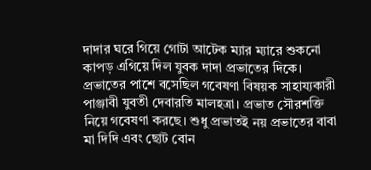দাদার ঘরে গিয়ে গোটা আটেক ম্যার ম্যারে শুকনো কাপড় এগিয়ে দিল যুবক দাদা প্রভাতের দিকে।
প্রভাতের পাশে বসেছিল গবেষণা বিষয়ক সাহায্যকারী পাঞ্জাবী যুবতী দেবারতি মালহত্রা। প্রভাত সৌরশক্তি নিয়ে গবেষণা করছে। শুধু প্রভাতই নয় প্রভাতের বাবা মা দিদি এবং ছোট বোন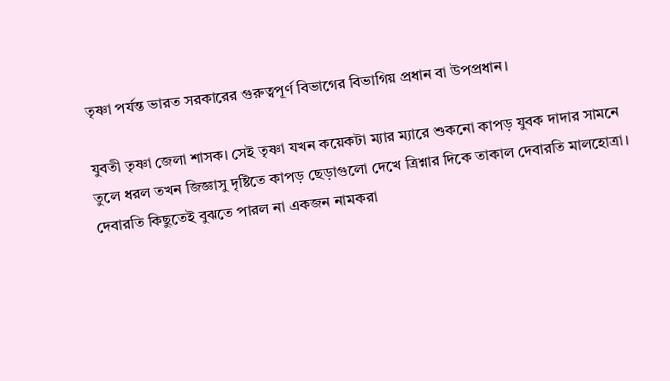তৃষ্ণা পর্যন্ত ভারত সরকারের গুরুত্বপূর্ণ বিভাগের বিভাগিয় প্রধান বা উপপ্রধান।

যুবতী তৃষ্ণা জেলা শাসক। সেই তৃষ্ণা যখন কয়েকটা ম্যার ম্যারে শুকনো কাপড় যুবক দাদার সামনে তুলে ধরল তখন জিজ্ঞাসু দৃষ্টিতে কাপড় ছেড়াগুলো দেখে ত্রিশ্নার দিকে তাকাল দেবারতি মালহোত্রা।
দেবারতি কিছুতেই বুঝতে পারল না একজন নামকরা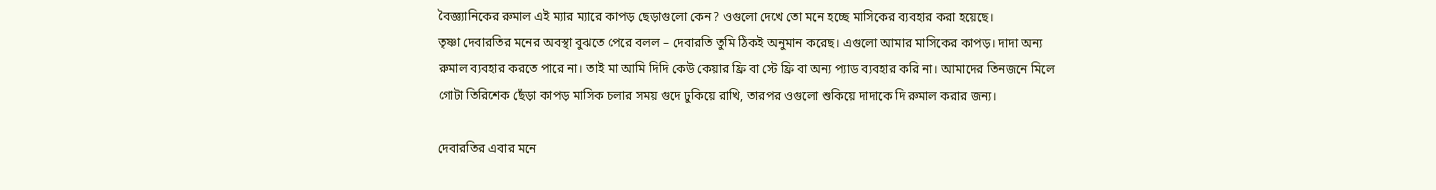বৈজ্ঞ্যানিকের রুমাল এই ম্যার ম্যারে কাপড় ছেড়াগুলো কেন? ওগুলো দেখে তো মনে হচ্ছে মাসিকের ব্যবহার করা হয়েছে।
তৃষ্ণা দেবারতির মনের অবস্থা বুঝতে পেরে বলল – দেবারতি তুমি ঠিকই অনুমান করেছ। এগুলো আমার মাসিকের কাপড়। দাদা অন্য রুমাল ব্যবহার করতে পারে না। তাই মা আমি দিদি কেউ কেয়ার ফ্রি বা স্টে ফ্রি বা অন্য প্যাড ব্যবহার করি না। আমাদের তিনজনে মিলে গোটা তিরিশেক ছেঁড়া কাপড় মাসিক চলার সময় গুদে ঢুকিয়ে রাখি, তারপর ওগুলো শুকিয়ে দাদাকে দি রুমাল করার জন্য।

দেবারতির এবার মনে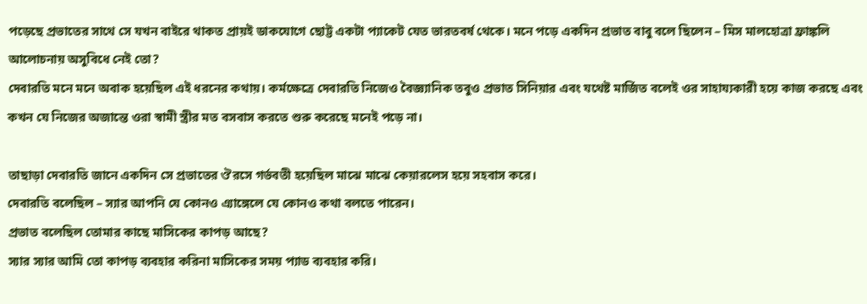পড়েছে প্রভাতের সাথে সে যখন বাইরে থাকত প্রায়ই ডাকযোগে ছোট্ট একটা প্যাকেট যেত ভারতবর্ষ থেকে। মনে পড়ে একদিন প্রভাত বাবু বলে ছিলেন – মিস মালহোত্রা ফ্রাঙ্কলি আলোচনায় অসুবিধে নেই তো?
দেবারতি মনে মনে অবাক হয়েছিল এই ধরনের কথায়। কর্মক্ষেত্রে দেবারতি নিজেও বৈজ্ঞ্যানিক তবুও প্রভাত সিনিয়ার এবং যথেষ্ট মার্জিত বলেই ওর সাহায্যকারী হয়ে কাজ করছে এবং কখন যে নিজের অজান্তে ওরা স্বামী স্ত্রীর মত বসবাস করতে শুরু করেছে মনেই পড়ে না।

তাছাড়া দেবারতি জানে একদিন সে প্রভাতের ঔরসে গর্ভবতী হয়েছিল মাঝে মাঝে কেয়ারলেস হয়ে সহবাস করে।
দেবারতি বলেছিল – স্যার আপনি যে কোনও এ্যাঙ্গেলে যে কোনও কথা বলতে পারেন।
প্রভাত বলেছিল তোমার কাছে মাসিকের কাপড় আছে?
স্যার স্যার আমি তো কাপড় ব্যবহার করিনা মাসিকের সময় প্যাড ব্যবহার করি।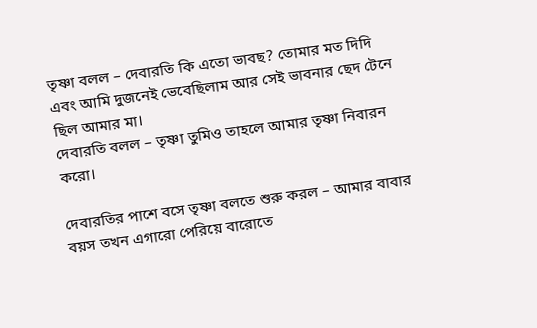তৃষ্ণা বলল – দেবারতি কি এতো ভাবছ? তোমার মত দিদি এবং আমি দুজনেই ভেবেছিলাম আর সেই ভাবনার ছেদ টেনে ছিল আমার মা।
দেবারতি বলল – তৃষ্ণা তুমিও তাহলে আমার তৃষ্ণা নিবারন করো।

দেবারতির পাশে বসে তৃষ্ণা বলতে শুরু করল – আমার বাবার বয়স তখন এগারো পেরিয়ে বারোতে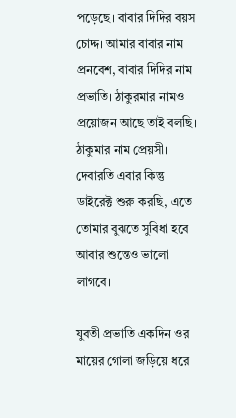পড়েছে। বাবার দিদির বয়স চোদ্দ। আমার বাবার নাম প্রনবেশ, বাবার দিদির নাম প্রভাতি। ঠাকুরমার নামও প্রয়োজন আছে তাই বলছি। ঠাকুমার নাম প্রেয়সী।
দেবারতি এবার কিন্তু ডাইরেক্ট শুরু করছি, এতে তোমার বুঝতে সুবিধা হবে আবার শুন্তেও ভালো লাগবে।

যুবতী প্রভাতি একদিন ওর মায়ের গোলা জড়িয়ে ধরে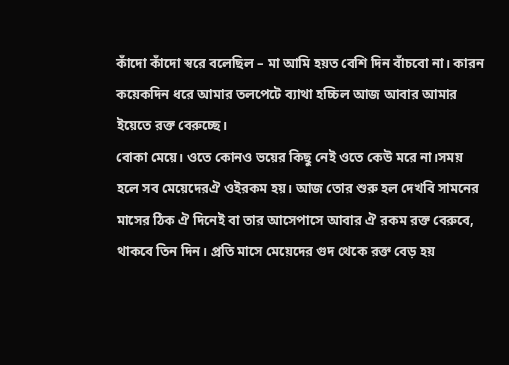কাঁদো কাঁদো স্বরে বলেছিল – মা আমি হয়ত বেশি দিন বাঁচবো না। কারন কয়েকদিন ধরে আমার তলপেটে ব্যাথা হচ্চিল আজ আবার আমার ইয়েতে রক্ত বেরুচ্ছে।
বোকা মেয়ে। ওতে কোনও ভয়ের কিছু নেই ওতে কেউ মরে না।সময় হলে সব মেয়েদেরঐ ওইরকম হয়। আজ তোর শুরু হল দেখবি সামনের মাসের ঠিক ঐ দিনেই বা তার আসেপাসে আবার ঐ রকম রক্ত বেরুবে, থাকবে তিন দিন। প্রতি মাসে মেয়েদের গুদ থেকে রক্ত বেড় হয়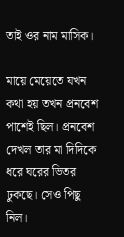তাই ওর নাম মাসিক।

মায়ে মেয়েতে যখন কথা হয় তখন প্রনবেশ পাশেই ছিল। প্রনবেশ দেখল তার মা দিদিকে ধরে ঘরের ভিতর ঢুকছে। সেও পিছু নিল।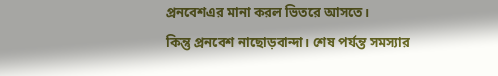প্রনবেশএর মানা করল ভিতরে আসতে।
কিন্তু প্রনবেশ নাছোড়বান্দা। শেষ পর্যন্ত সমস্যার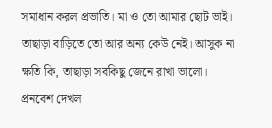সমাধান করল প্রভাতি। মা ও তো আমার ছোট ভাই। তাছাড়া বাড়িতে তো আর অন্য কেউ নেই। আসুক না ক্ষতি কি, তাছাড়া সবকিছু জেনে রাখা ভালো।
প্রনবেশ দেখল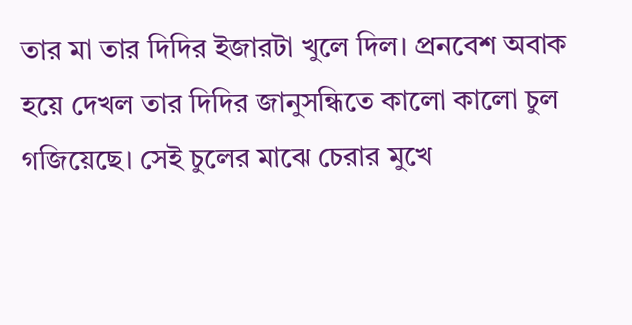তার মা তার দিদির ইজারটা খুলে দিল। প্রনবেশ অবাক হয়ে দেখল তার দিদির জানুসন্ধিতে কালো কালো চুল গজিয়েছে। সেই চুলের মাঝে চেরার মুখে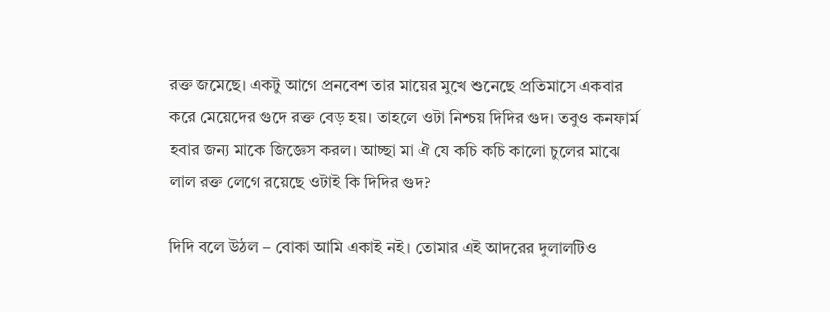রক্ত জমেছে। একটু আগে প্রনবেশ তার মায়ের মুখে শুনেছে প্রতিমাসে একবার করে মেয়েদের গুদে রক্ত বেড় হয়। তাহলে ওটা নিশ্চয় দিদির গুদ। তবুও কনফার্ম হবার জন্য মাকে জিজ্ঞেস করল। আচ্ছা মা ঐ যে কচি কচি কালো চুলের মাঝে লাল রক্ত লেগে রয়েছে ওটাই কি দিদির গুদ?

দিদি বলে উঠল – বোকা আমি একাই নই। তোমার এই আদরের দুলালটিও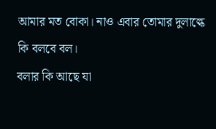আমার মত বোকা। নাও এবার তোমার দুলাল্কে কি বলবে বল।
বলার কি আছে যা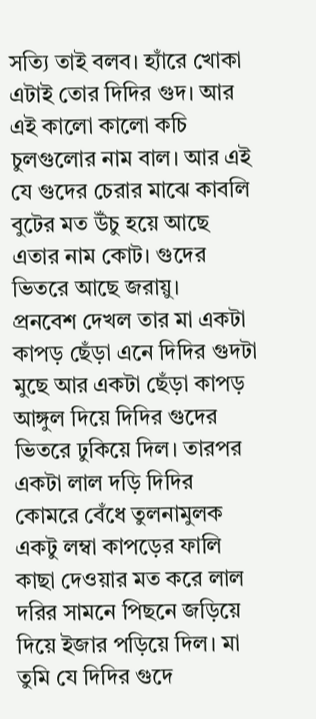সত্যি তাই বলব। হ্যাঁরে খোকা এটাই তোর দিদির গুদ। আর এই কালো কালো কচি চুলগুলোর নাম বাল। আর এই যে গুদের চেরার মাঝে কাবলি বুটের মত উঁচু হয়ে আছে এতার নাম কোট। গুদের ভিতরে আছে জরায়ু।
প্রনবেশ দেখল তার মা একটা কাপড় ছেঁড়া এনে দিদির গুদটা মুছে আর একটা ছেঁড়া কাপড় আঙ্গুল দিয়ে দিদির গুদের ভিতরে ঢুকিয়ে দিল। তারপর একটা লাল দড়ি দিদির কোমরে বেঁধে তুলনামুলক একটু লম্বা কাপড়ের ফালি কাছা দেওয়ার মত করে লাল দরির সামনে পিছনে জড়িয়ে দিয়ে ইজার পড়িয়ে দিল। মা তুমি যে দিদির গুদে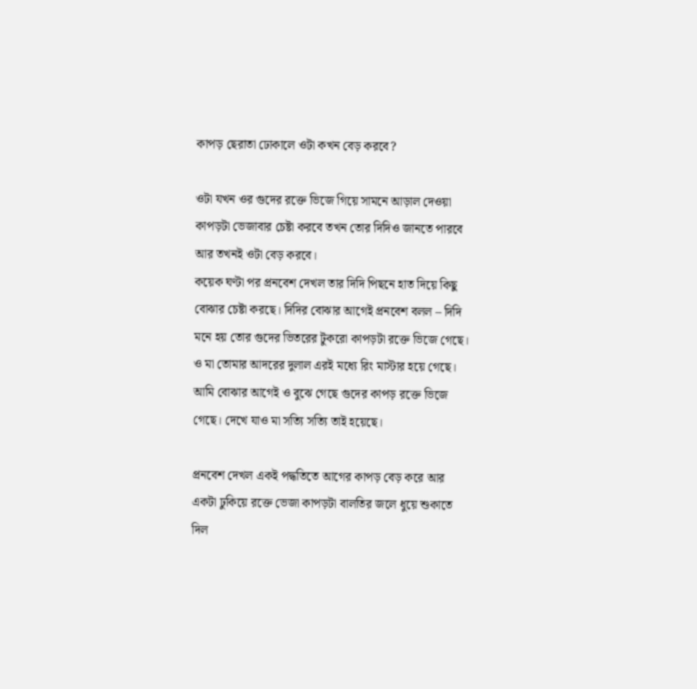কাপড় ছেরাতা ঢোকালে ওটা কখন বেড় করবে?

ওটা যখন ওর গুদের রক্তে ভিজে গিয়ে সামনে আড়াল দেওয়া কাপড়টা ভেজাবার চেষ্টা করবে তখন তোর দিদিও জানতে পারবে আর তখনই ওটা বেড় করবে।
কয়েক ঘণ্টা পর প্রনবেশ দেখল তার দিদি পিছনে হাত দিয়ে কিছু বোঝার চেষ্টা করছে। দিদির বোঝার আগেই প্রনবেশ বলল – দিদি মনে হয় তোর গুদের ভিতরের টুকরো কাপড়টা রক্তে ভিজে গেছে।
ও মা তোমার আদরের দুলাল এরই মধ্যে রিং মাস্টার হয়ে গেছে। আমি বোঝার আগেই ও বুঝে গেছে গুদের কাপড় রক্তে ভিজে গেছে। দেখে যাও মা সত্যি সত্যি তাই হয়েছে।

প্রনবেশ দেখল একই পদ্ধতিতে আগের কাপড় বেড় করে আর একটা ঢুকিয়ে রক্তে ভেজা কাপড়টা বালতির জলে ধুয়ে শুকাতে দিল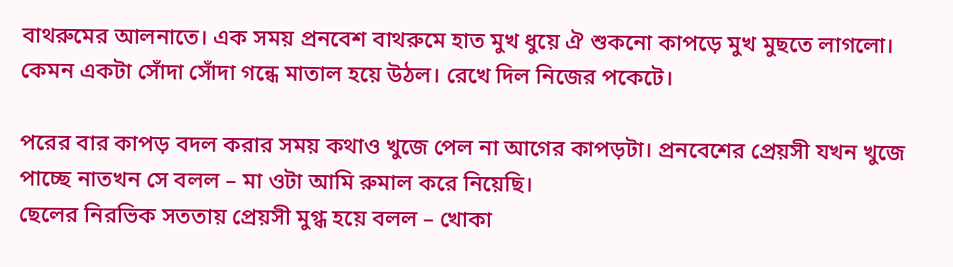বাথরুমের আলনাতে। এক সময় প্রনবেশ বাথরুমে হাত মুখ ধুয়ে ঐ শুকনো কাপড়ে মুখ মুছতে লাগলো। কেমন একটা সোঁদা সোঁদা গন্ধে মাতাল হয়ে উঠল। রেখে দিল নিজের পকেটে।

পরের বার কাপড় বদল করার সময় কথাও খুজে পেল না আগের কাপড়টা। প্রনবেশের প্রেয়সী যখন খুজে পাচ্ছে নাতখন সে বলল – মা ওটা আমি রুমাল করে নিয়েছি।
ছেলের নিরভিক সততায় প্রেয়সী মুগ্ধ হয়ে বলল – খোকা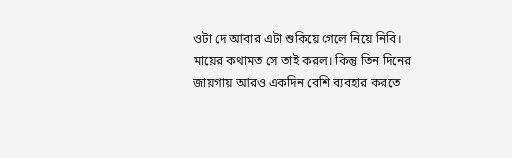ওটা দে আবার এটা শুকিয়ে গেলে নিয়ে নিবি।
মায়ের কথামত সে তাই করল। কিন্তু তিন দিনের জায়গায় আরও একদিন বেশি ব্যবহার করতে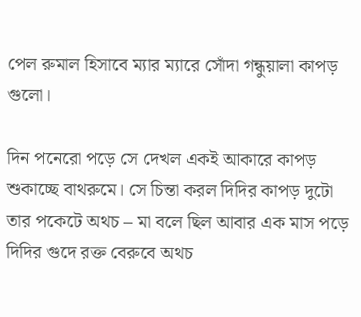পেল রুমাল হিসাবে ম্যার ম্যারে সোঁদা গন্ধুয়ালা কাপড় গুলো।

দিন পনেরো পড়ে সে দেখল একই আকারে কাপড় শুকাচ্ছে বাথরুমে। সে চিন্তা করল দিদির কাপড় দুটো তার পকেটে অথচ – মা বলে ছিল আবার এক মাস পড়ে দিদির গুদে রক্ত বেরুবে অথচ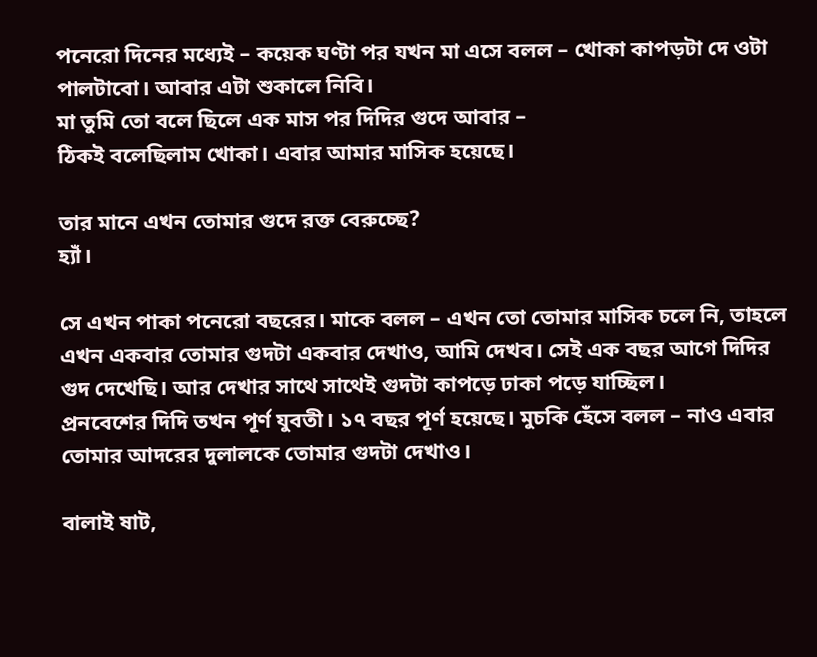পনেরো দিনের মধ্যেই – কয়েক ঘণ্টা পর যখন মা এসে বলল – খোকা কাপড়টা দে ওটা পালটাবো। আবার এটা শুকালে নিবি।
মা তুমি তো বলে ছিলে এক মাস পর দিদির গুদে আবার –
ঠিকই বলেছিলাম খোকা। এবার আমার মাসিক হয়েছে।

তার মানে এখন তোমার গুদে রক্ত বেরুচ্ছে?
হ্যাঁ।

সে এখন পাকা পনেরো বছরের। মাকে বলল – এখন তো তোমার মাসিক চলে নি, তাহলে এখন একবার তোমার গুদটা একবার দেখাও, আমি দেখব। সেই এক বছর আগে দিদির গুদ দেখেছি। আর দেখার সাথে সাথেই গুদটা কাপড়ে ঢাকা পড়ে যাচ্ছিল।
প্রনবেশের দিদি তখন পূর্ণ যুবতী। ১৭ বছর পূর্ণ হয়েছে। মুচকি হেঁসে বলল – নাও এবার তোমার আদরের দুলালকে তোমার গুদটা দেখাও।

বালাই ষাট,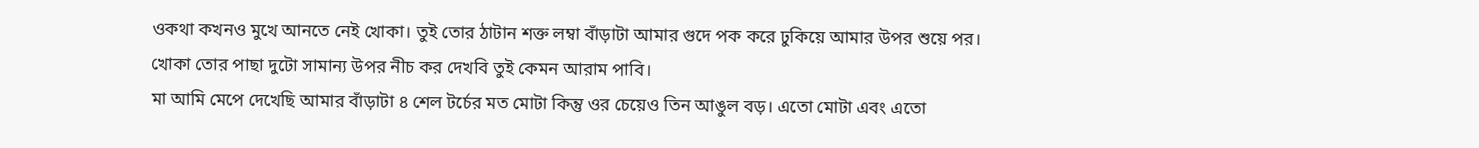ওকথা কখনও মুখে আনতে নেই খোকা। তুই তোর ঠাটান শক্ত লম্বা বাঁড়াটা আমার গুদে পক করে ঢুকিয়ে আমার উপর শুয়ে পর। খোকা তোর পাছা দুটো সামান্য উপর নীচ কর দেখবি তুই কেমন আরাম পাবি।
মা আমি মেপে দেখেছি আমার বাঁড়াটা ৪ শেল টর্চের মত মোটা কিন্তু ওর চেয়েও তিন আঙুল বড়। এতো মোটা এবং এতো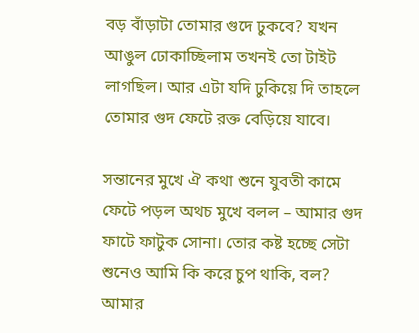বড় বাঁড়াটা তোমার গুদে ঢুকবে? যখন আঙুল ঢোকাচ্ছিলাম তখনই তো টাইট লাগছিল। আর এটা যদি ঢুকিয়ে দি তাহলে তোমার গুদ ফেটে রক্ত বেড়িয়ে যাবে।

সন্তানের মুখে ঐ কথা শুনে যুবতী কামে ফেটে পড়ল অথচ মুখে বলল – আমার গুদ ফাটে ফাটুক সোনা। তোর কষ্ট হচ্ছে সেটা শুনেও আমি কি করে চুপ থাকি, বল? আমার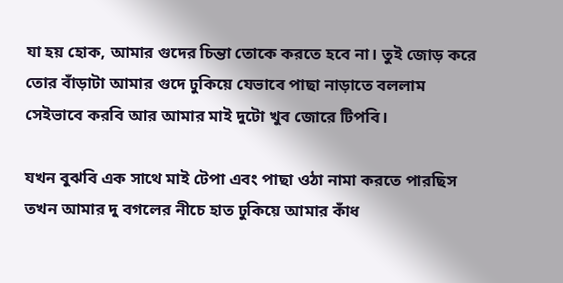যা হয় হোক, আমার গুদের চিন্তা তোকে করতে হবে না। তুই জোড় করে তোর বাঁড়াটা আমার গুদে ঢুকিয়ে যেভাবে পাছা নাড়াতে বললাম সেইভাবে করবি আর আমার মাই দুটো খুব জোরে টিপবি।

যখন বুঝবি এক সাথে মাই টেপা এবং পাছা ওঠা নামা করতে পারছিস তখন আমার দু বগলের নীচে হাত ঢুকিয়ে আমার কাঁধ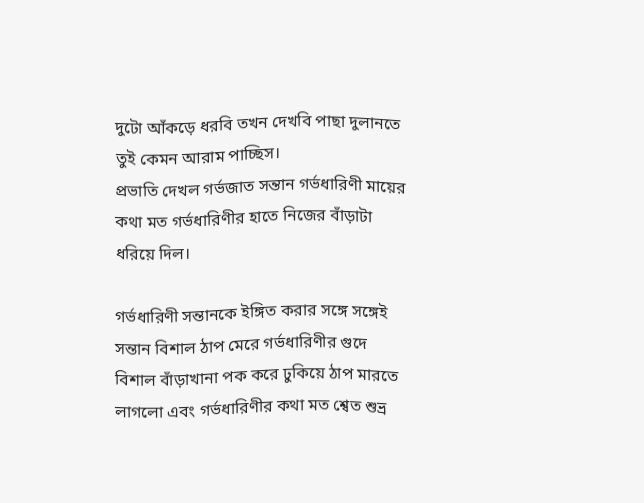দুটো আঁকড়ে ধরবি তখন দেখবি পাছা দুলানতে তুই কেমন আরাম পাচ্ছিস।
প্রভাতি দেখল গর্ভজাত সন্তান গর্ভধারিণী মায়ের কথা মত গর্ভধারিণীর হাতে নিজের বাঁড়াটা ধরিয়ে দিল।

গর্ভধারিণী সন্তানকে ইঙ্গিত করার সঙ্গে সঙ্গেই সন্তান বিশাল ঠাপ মেরে গর্ভধারিণীর গুদে বিশাল বাঁড়াখানা পক করে ঢুকিয়ে ঠাপ মারতে লাগলো এবং গর্ভধারিণীর কথা মত শ্বেত শুভ্র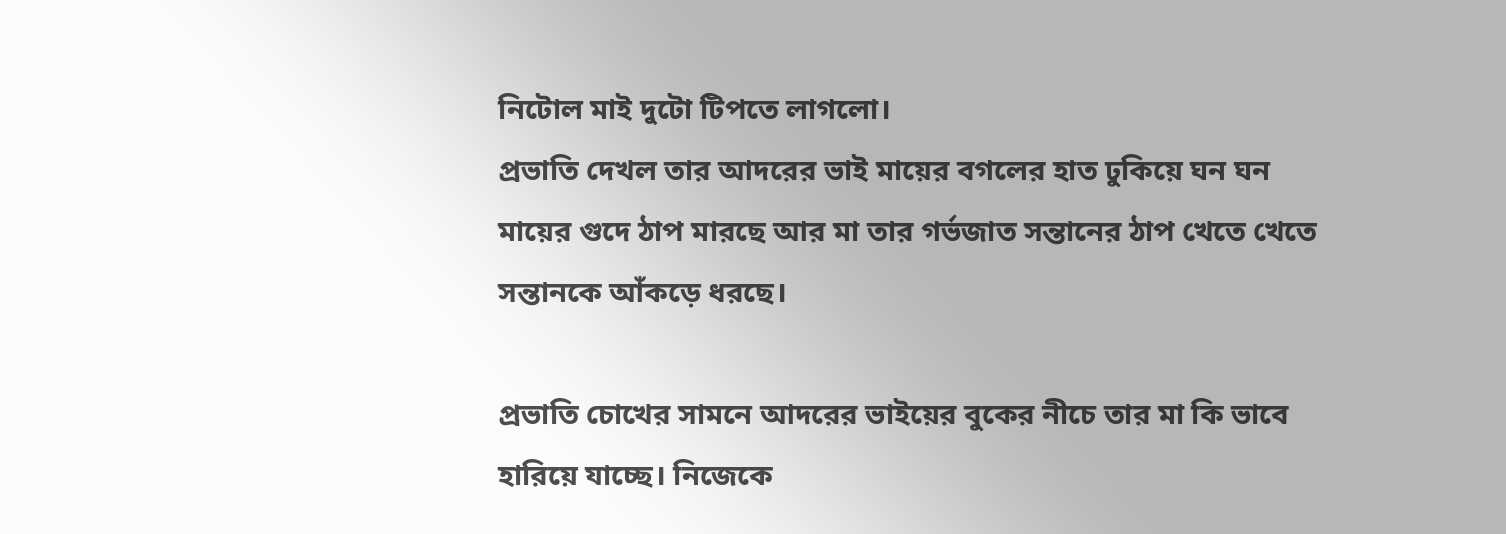নিটোল মাই দুটো টিপতে লাগলো।
প্রভাতি দেখল তার আদরের ভাই মায়ের বগলের হাত ঢুকিয়ে ঘন ঘন মায়ের গুদে ঠাপ মারছে আর মা তার গর্ভজাত সন্তানের ঠাপ খেতে খেতে সন্তানকে আঁকড়ে ধরছে।

প্রভাতি চোখের সামনে আদরের ভাইয়ের বুকের নীচে তার মা কি ভাবে হারিয়ে যাচ্ছে। নিজেকে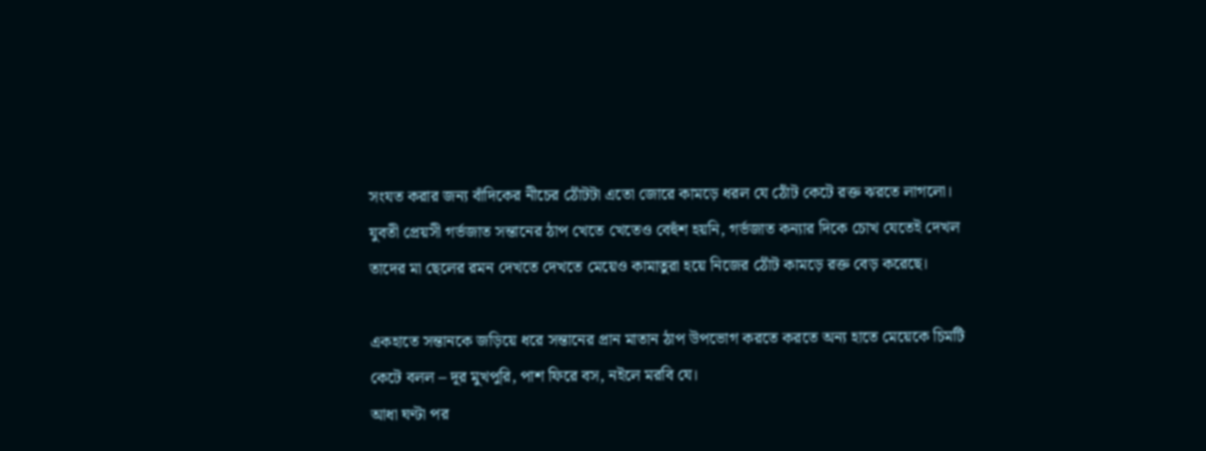সংযত করার জন্য বাঁদিকের নীচের ঠোঁটটা এতো জোরে কামড়ে ধরল যে ঠোঁট কেটে রক্ত ঝরতে লাগলো।
যুবতী প্রেয়সী গর্ভজাত সন্তানের ঠাপ খেতে খেতেও বেহুঁশ হয়নি, গর্ভজাত কন্যার দিকে চোখ যেতেই দেখল তাদের মা ছেলের রমন দেখতে দেখতে মেয়েও কামাতুরা হয়ে নিজের ঠোঁট কামড়ে রক্ত বেড় করেছে।

একহাতে সন্তানকে জড়িয়ে ধরে সন্তানের প্রান মাতান ঠাপ উপভোগ করতে করতে অন্য হাতে মেয়েকে চিমটি কেটে বলল – দূর মুখপুরি, পাশ ফিরে বস, নইলে মরবি যে।
আধা ঘণ্টা পর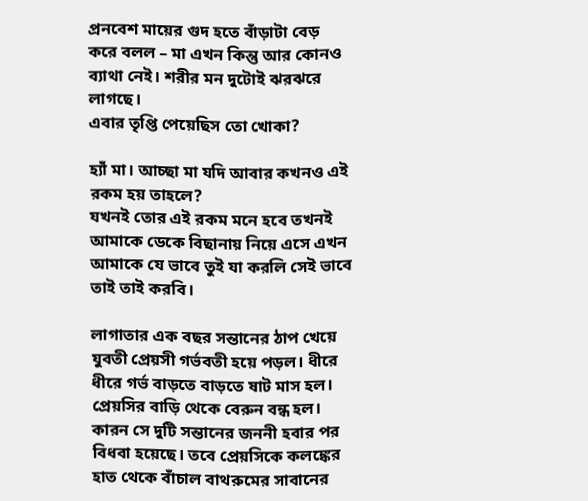প্রনবেশ মায়ের গুদ হতে বাঁড়াটা বেড় করে বলল – মা এখন কিন্তু আর কোনও ব্যাথা নেই। শরীর মন দুটোই ঝরঝরে লাগছে।
এবার তৃপ্তি পেয়েছিস তো খোকা?

হ্যাঁ মা। আচ্ছা মা যদি আবার কখনও এই রকম হয় তাহলে?
যখনই তোর এই রকম মনে হবে তখনই আমাকে ডেকে বিছানায় নিয়ে এসে এখন আমাকে যে ভাবে তুই যা করলি সেই ভাবে তাই তাই করবি।

লাগাতার এক বছর সন্তানের ঠাপ খেয়ে যুবতী প্রেয়সী গর্ভবতী হয়ে পড়ল। ধীরে ধীরে গর্ভ বাড়তে বাড়তে ষাট মাস হল। প্রেয়সির বাড়ি থেকে বেরুন বন্ধ হল। কারন সে দুটি সন্তানের জননী হবার পর বিধবা হয়েছে। তবে প্রেয়সিকে কলঙ্কের হাত থেকে বাঁচাল বাথরুমের সাবানের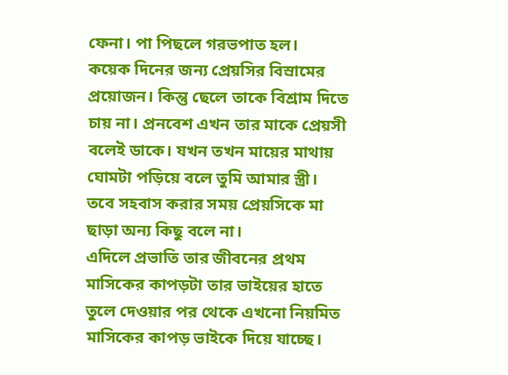ফেনা। পা পিছলে গরভপাত হল।
কয়েক দিনের জন্য প্রেয়সির বিস্রামের প্রয়োজন। কিন্তু ছেলে তাকে বিশ্রাম দিতে চায় না। প্রনবেশ এখন তার মাকে প্রেয়সী বলেই ডাকে। যখন তখন মায়ের মাথায় ঘোমটা পড়িয়ে বলে তুমি আমার স্ত্রী। তবে সহবাস করার সময় প্রেয়সিকে মা ছাড়া অন্য কিছু বলে না।
এদিলে প্রভাতি তার জীবনের প্রথম মাসিকের কাপড়টা তার ভাইয়ের হাতে তুলে দেওয়ার পর থেকে এখনো নিয়মিত মাসিকের কাপড় ভাইকে দিয়ে যাচ্ছে।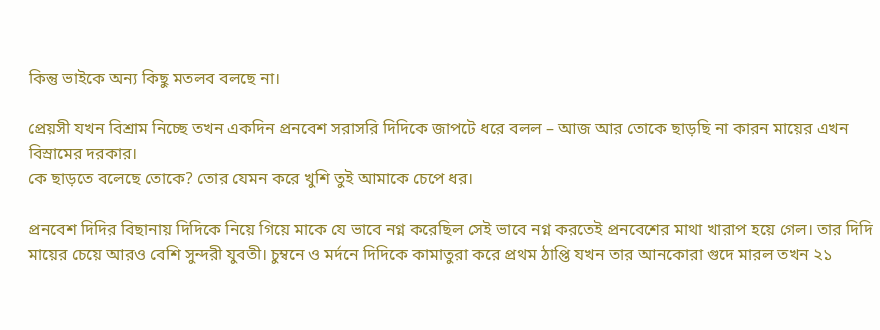কিন্তু ভাইকে অন্য কিছু মতলব বলছে না।

প্রেয়সী যখন বিশ্রাম নিচ্ছে তখন একদিন প্রনবেশ সরাসরি দিদিকে জাপটে ধরে বলল – আজ আর তোকে ছাড়ছি না কারন মায়ের এখন বিস্রামের দরকার।
কে ছাড়তে বলেছে তোকে? তোর যেমন করে খুশি তুই আমাকে চেপে ধর।

প্রনবেশ দিদির বিছানায় দিদিকে নিয়ে গিয়ে মাকে যে ভাবে নগ্ন করেছিল সেই ভাবে নগ্ন করতেই প্রনবেশের মাথা খারাপ হয়ে গেল। তার দিদি মায়ের চেয়ে আরও বেশি সুন্দরী যুবতী। চুম্বনে ও মর্দনে দিদিকে কামাতুরা করে প্রথম ঠাপ্তি যখন তার আনকোরা গুদে মারল তখন ২১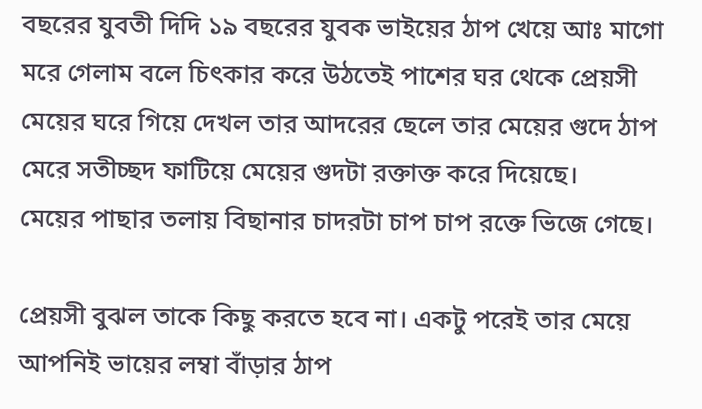বছরের যুবতী দিদি ১৯ বছরের যুবক ভাইয়ের ঠাপ খেয়ে আঃ মাগো মরে গেলাম বলে চিৎকার করে উঠতেই পাশের ঘর থেকে প্রেয়সী মেয়ের ঘরে গিয়ে দেখল তার আদরের ছেলে তার মেয়ের গুদে ঠাপ মেরে সতীচ্ছদ ফাটিয়ে মেয়ের গুদটা রক্তাক্ত করে দিয়েছে।
মেয়ের পাছার তলায় বিছানার চাদরটা চাপ চাপ রক্তে ভিজে গেছে।

প্রেয়সী বুঝল তাকে কিছু করতে হবে না। একটু পরেই তার মেয়ে আপনিই ভায়ের লম্বা বাঁড়ার ঠাপ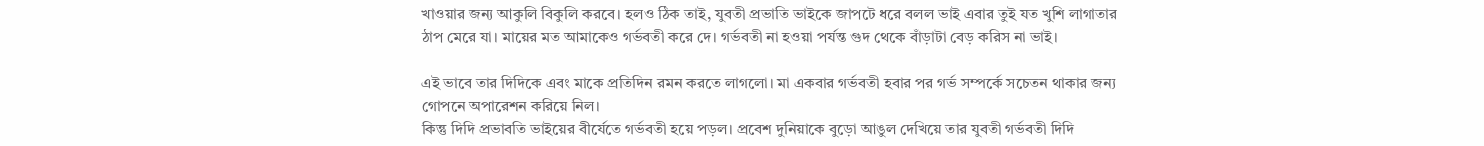খাওয়ার জন্য আকুলি বিকুলি করবে। হলও ঠিক তাই, যুবতী প্রভাতি ভাইকে জাপটে ধরে বলল ভাই এবার তুই যত খুশি লাগাতার ঠাপ মেরে যা। মায়ের মত আমাকেও গর্ভবতী করে দে। গর্ভবতী না হওয়া পর্যন্ত গুদ থেকে বাঁড়াটা বেড় করিস না ভাই।

এই ভাবে তার দিদিকে এবং মাকে প্রতিদিন রমন করতে লাগলো। মা একবার গর্ভবতী হবার পর গর্ভ সম্পর্কে সচেতন থাকার জন্য গোপনে অপারেশন করিয়ে নিল।
কিন্তু দিদি প্রভাবতি ভাইয়ের বীর্যেতে গর্ভবতী হয়ে পড়ল। প্রবেশ দুনিয়াকে বুড়ো আঙুল দেখিয়ে তার যুবতী গর্ভবতী দিদি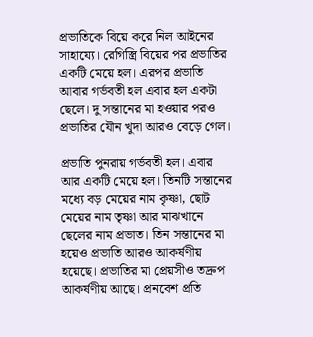প্রভাতিকে বিয়ে করে নিল আইনের সাহায্যে। রেগিস্ত্রি বিয়ের পর প্রভাতির একটি মেয়ে হল। এরপর প্রভাতি আবার গর্ভবতী হল এবার হল একটা ছেলে। দু সন্তানের মা হওয়ার পরও প্রভাতির যৌন খুদা আরও বেড়ে গেল।

প্রভাতি পুনরায় গর্ভবতী হল। এবার আর একটি মেয়ে হল। তিনটি সন্তানের মধ্যে বড় মেয়ের নাম কৃষ্ণা, ছোট মেয়ের নাম তৃষ্ণা আর মাঝখানে ছেলের নাম প্রভাত। তিন সন্তানের মা হয়েও প্রভাতি আরও আকর্ষণীয় হয়েছে। প্রভাতির মা প্রেয়সীও তদ্রুপ আকর্ষণীয় আছে। প্রনবেশ প্রতি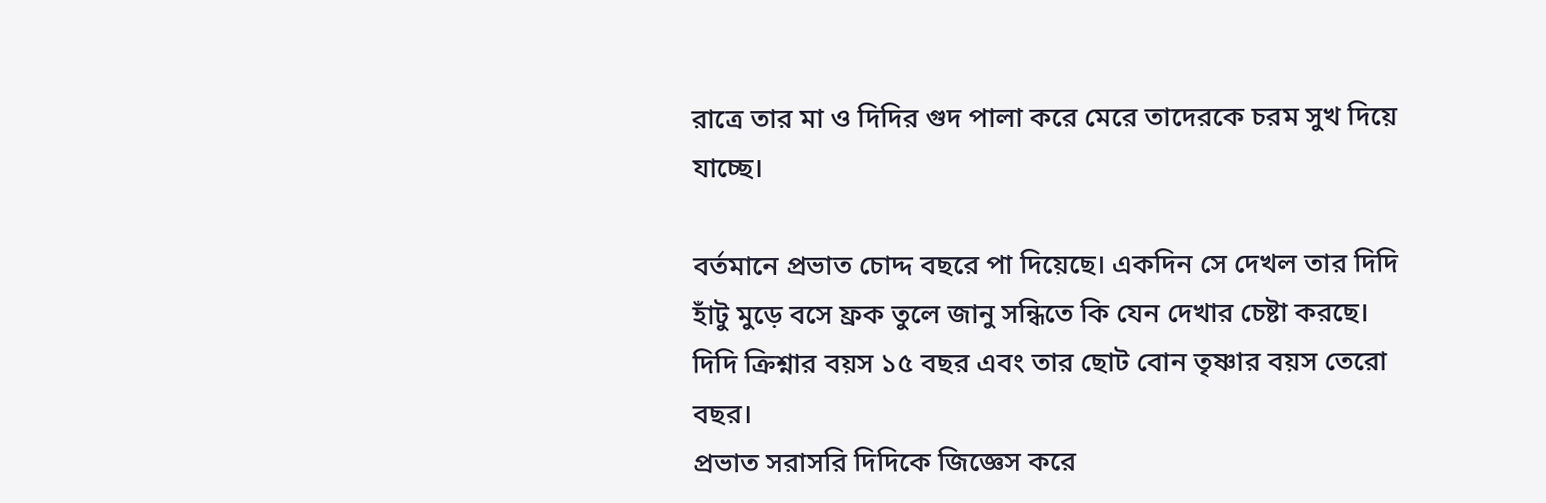রাত্রে তার মা ও দিদির গুদ পালা করে মেরে তাদেরকে চরম সুখ দিয়ে যাচ্ছে।

বর্তমানে প্রভাত চোদ্দ বছরে পা দিয়েছে। একদিন সে দেখল তার দিদি হাঁটু মুড়ে বসে ফ্রক তুলে জানু সন্ধিতে কি যেন দেখার চেষ্টা করছে। দিদি ক্রিশ্নার বয়স ১৫ বছর এবং তার ছোট বোন তৃষ্ণার বয়স তেরো বছর।
প্রভাত সরাসরি দিদিকে জিজ্ঞেস করে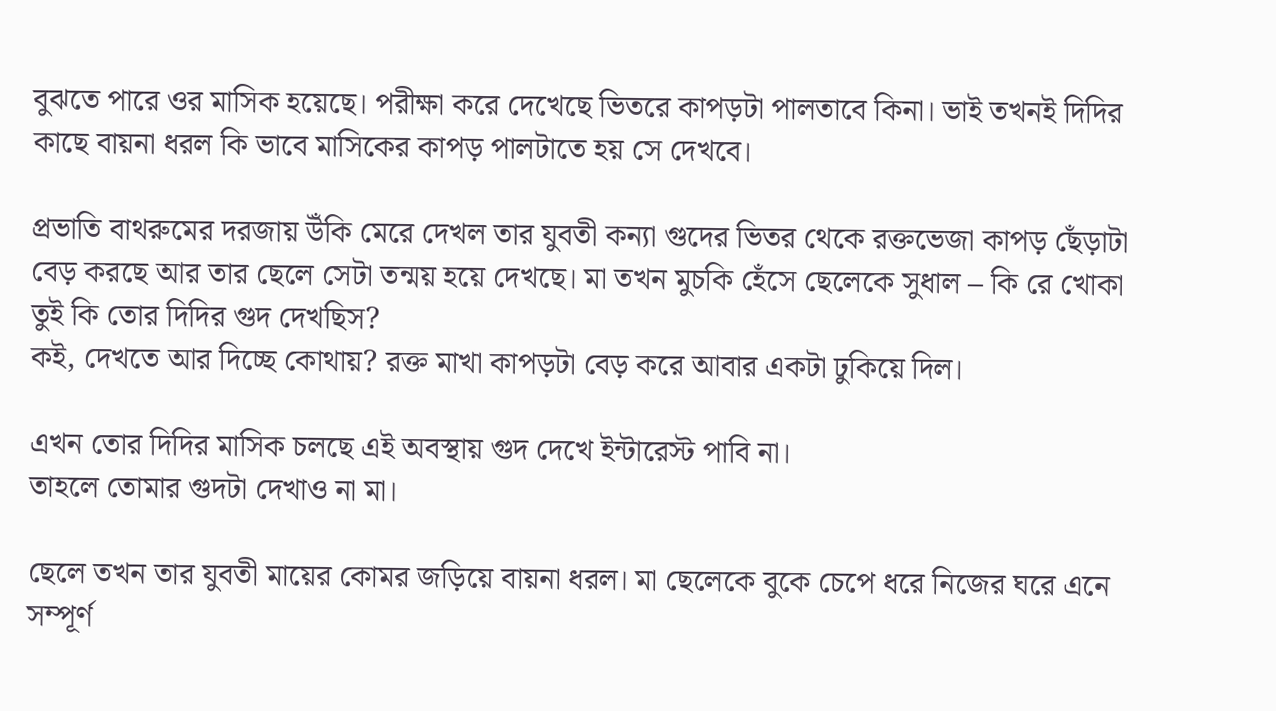বুঝতে পারে ওর মাসিক হয়েছে। পরীক্ষা করে দেখেছে ভিতরে কাপড়টা পালতাবে কিনা। ভাই তখনই দিদির কাছে বায়না ধরল কি ভাবে মাসিকের কাপড় পালটাতে হয় সে দেখবে।

প্রভাতি বাথরুমের দরজায় উঁকি মেরে দেখল তার যুবতী কন্যা গুদের ভিতর থেকে রক্তভেজা কাপড় ছেঁড়াটা বেড় করছে আর তার ছেলে সেটা তন্ময় হয়ে দেখছে। মা তখন মুচকি হেঁসে ছেলেকে সুধাল – কি রে খোকা তুই কি তোর দিদির গুদ দেখছিস?
কই, দেখতে আর দিচ্ছে কোথায়? রক্ত মাখা কাপড়টা বেড় করে আবার একটা ঢুকিয়ে দিল।

এখন তোর দিদির মাসিক চলছে এই অবস্থায় গুদ দেখে ইন্টারেস্ট পাবি না।
তাহলে তোমার গুদটা দেখাও না মা।

ছেলে তখন তার যুবতী মায়ের কোমর জড়িয়ে বায়না ধরল। মা ছেলেকে বুকে চেপে ধরে নিজের ঘরে এনে সম্পূর্ণ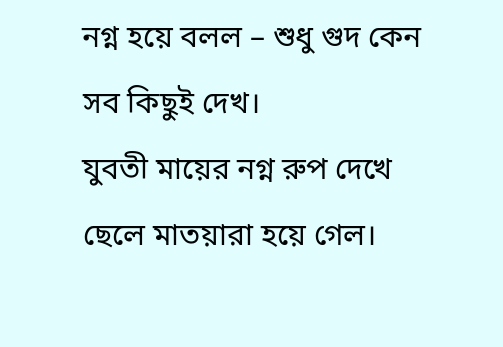নগ্ন হয়ে বলল – শুধু গুদ কেন সব কিছুই দেখ।
যুবতী মায়ের নগ্ন রুপ দেখে ছেলে মাতয়ারা হয়ে গেল।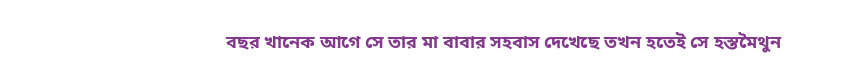বছর খানেক আগে সে তার মা বাবার সহবাস দেখেছে তখন হতেই সে হস্তমৈথুন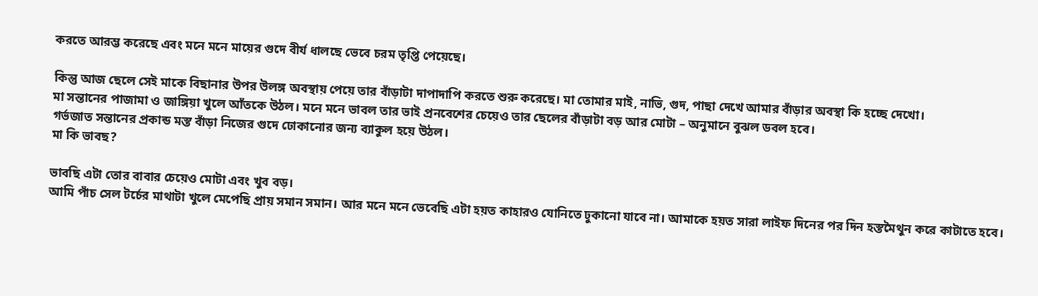করতে আরম্ভ করেছে এবং মনে মনে মায়ের গুদে বীর্য ধালছে ভেবে চরম তৃপ্তি পেয়েছে।

কিন্তু আজ ছেলে সেই মাকে বিছানার উপর উলঙ্গ অবস্থায় পেয়ে তার বাঁড়াটা দাপাদাপি করতে শুরু করেছে। মা তোমার মাই, নাভি, গুদ, পাছা দেখে আমার বাঁড়ার অবস্থা কি হচ্ছে দেখো।
মা সন্তানের পাজামা ও জাঙ্গিয়া খুলে আঁতকে উঠল। মনে মনে ভাবল তার ভাই প্রনবেশের চেয়েও তার ছেলের বাঁড়াটা বড় আর মোটা – অনুমানে বুঝল ডবল হবে।
গর্ভজাত সন্তানের প্রকান্ড মস্ত বাঁড়া নিজের গুদে ঢোকানোর জন্য ব্যাকুল হয়ে উঠল।
মা কি ভাবছ?

ভাবছি এটা তোর বাবার চেয়েও মোটা এবং খুব বড়।
আমি পাঁচ সেল টর্চের মাথাটা খুলে মেপেছি প্রায় সমান সমান। আর মনে মনে ভেবেছি এটা হয়ত কাহারও যোনিতে ঢুকানো যাবে না। আমাকে হয়ত সারা লাইফ দিনের পর দিন হস্তমৈথুন করে কাটাতে হবে।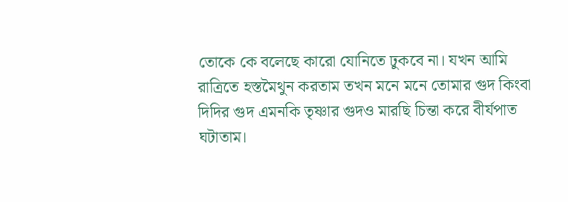তোকে কে বলেছে কারো যোনিতে ঢুকবে না। যখন আমি রাত্রিতে হস্তমৈথুন করতাম তখন মনে মনে তোমার গুদ কিংবা দিদির গুদ এমনকি তৃষ্ণার গুদও মারছি চিন্তা করে বীর্যপাত ঘটাতাম।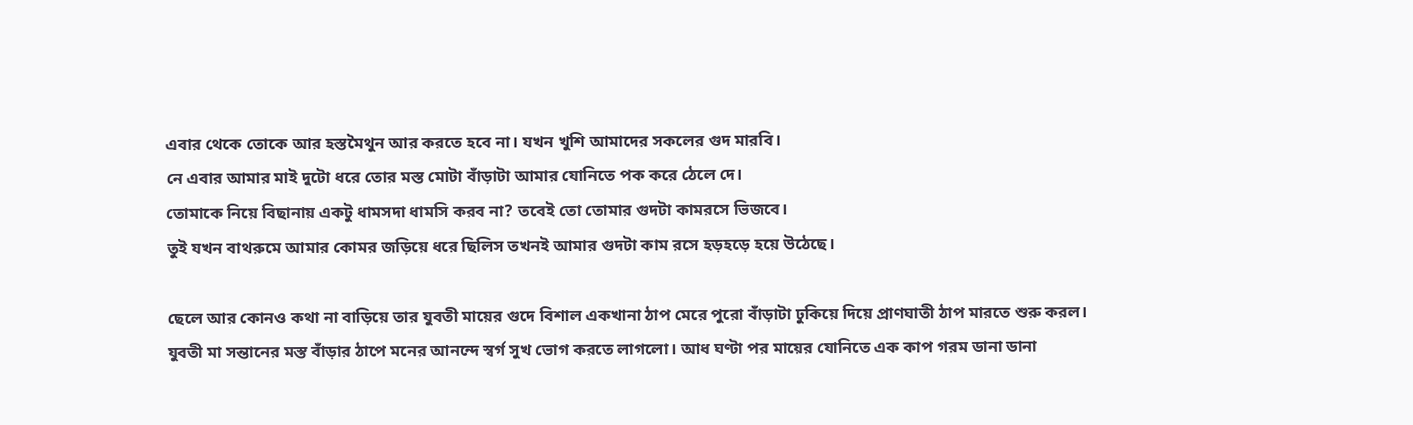এবার থেকে তোকে আর হস্তমৈথুন আর করতে হবে না। যখন খুশি আমাদের সকলের গুদ মারবি।
নে এবার আমার মাই দুটো ধরে তোর মস্ত মোটা বাঁড়াটা আমার যোনিতে পক করে ঠেলে দে।
তোমাকে নিয়ে বিছানায় একটু ধামসদা ধামসি করব না? তবেই তো তোমার গুদটা কামরসে ভিজবে।
তুই যখন বাথরুমে আমার কোমর জড়িয়ে ধরে ছিলিস তখনই আমার গুদটা কাম রসে হড়হড়ে হয়ে উঠেছে।

ছেলে আর কোনও কথা না বাড়িয়ে তার যুবতী মায়ের গুদে বিশাল একখানা ঠাপ মেরে পুরো বাঁড়াটা ঢুকিয়ে দিয়ে প্রাণঘাতী ঠাপ মারতে শুরু করল।
যুবতী মা সন্তানের মস্ত বাঁড়ার ঠাপে মনের আনন্দে স্বর্গ সুখ ভোগ করতে লাগলো। আধ ঘণ্টা পর মায়ের যোনিতে এক কাপ গরম ডানা ডানা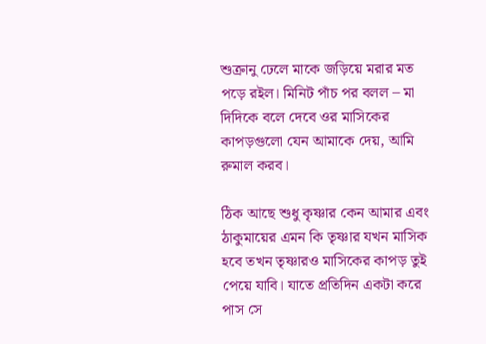শুক্রানু ঢেলে মাকে জড়িয়ে মরার মত পড়ে রইল। মিনিট পাঁচ পর বলল – মা দিদিকে বলে দেবে ওর মাসিকের কাপড়গুলো যেন আমাকে দেয়, আমি রুমাল করব।

ঠিক আছে শুধু কৃষ্ণার কেন আমার এবং ঠাকুমায়ের এমন কি তৃষ্ণার যখন মাসিক হবে তখন তৃষ্ণারও মাসিকের কাপড় তুই পেয়ে যাবি। যাতে প্রতিদিন একটা করে পাস সে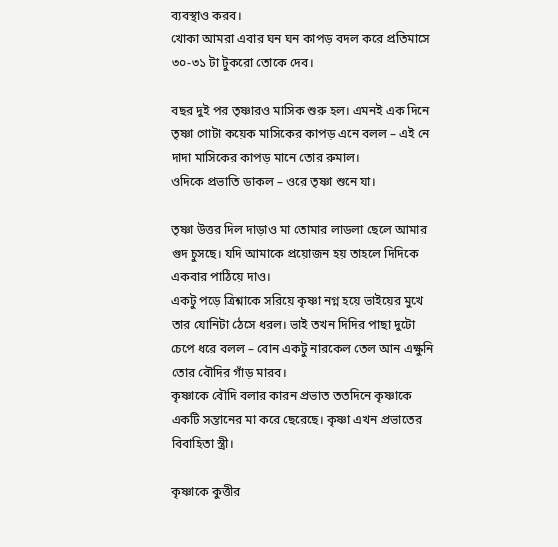ব্যবস্থাও করব।
খোকা আমরা এবার ঘন ঘন কাপড় বদল করে প্রতিমাসে ৩০-৩১ টা টুকরো তোকে দেব।

বছর দুই পর তৃষ্ণারও মাসিক শুরু হল। এমনই এক দিনে তৃষ্ণা গোটা কয়েক মাসিকের কাপড় এনে বলল – এই নে দাদা মাসিকের কাপড় মানে তোর রুমাল।
ওদিকে প্রভাতি ডাকল – ওরে তৃষ্ণা শুনে যা।

তৃষ্ণা উত্তর দিল দাড়াও মা তোমার লাডলা ছেলে আমার গুদ চুসছে। যদি আমাকে প্রয়োজন হয় তাহলে দিদিকে একবার পাঠিয়ে দাও।
একটু পড়ে ত্রিশ্নাকে সরিয়ে কৃষ্ণা নগ্ন হয়ে ভাইয়ের মুখে তার যোনিটা ঠেসে ধরল। ভাই তখন দিদির পাছা দুটো চেপে ধরে বলল – বোন একটু নারকেল তেল আন এক্ষুনি তোর বৌদির গাঁড় মারব।
কৃষ্ণাকে বৌদি বলার কারন প্রভাত ততদিনে কৃষ্ণাকে একটি সন্তানের মা করে ছেরেছে। কৃষ্ণা এখন প্রভাতের বিবাহিতা স্ত্রী।

কৃষ্ণাকে কুত্তীর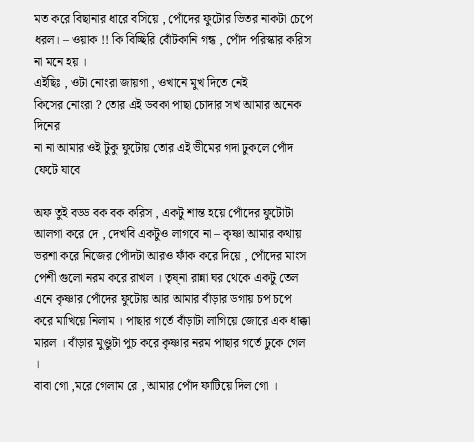মত করে বিছানার ধারে বসিয়ে , পোঁদের ফুটোর ভিতর নাকটা চেপে ধরল। – ওয়াক !! কি বিচ্ছিরি বোঁটকানি গন্ধ , পোঁদ পরিস্কার করিস না মনে হয় ।
এইছিঃ , ওটা নোংরা জায়গা , ওখানে মুখ দিতে নেই
কিসের নোংরা ? তোর এই ডবকা পাছা চোদার সখ আমার অনেক দিনের
না না আমার ওই টুকু ফুটোয় তোর এই ভীমের গদা ঢুকলে পোঁদ ফেটে যাবে

অফ তুই বড্ড বক বক করিস , একটু শান্ত হয়ে পোঁদের ফুটোটা আলগা করে দে , দেখবি একটুও লাগবে না – কৃষ্ণা আমার কথায় ভরশা করে নিজের পোঁদটা আরও ফাঁক করে দিয়ে , পোঁদের মাংস পেশী গুলো নরম করে রাখল । তৃষ্না রান্না ঘর থেকে একটু তেল এনে কৃষ্ণার পোঁদের ফুটোয় আর আমার বাঁড়ার ডগায় চপ চপে করে মাখিয়ে নিলাম । পাছার গর্তে বাঁড়াটা লাগিয়ে জোরে এক ধাক্কা মারল । বাঁড়ার মুণ্ডুটা পুচ করে কৃষ্ণার নরম পাছার গর্তে ঢুকে গেল ।
বাবা গো ,মরে গেলাম রে , আমার পোঁদ ফাটিয়ে দিল গো ।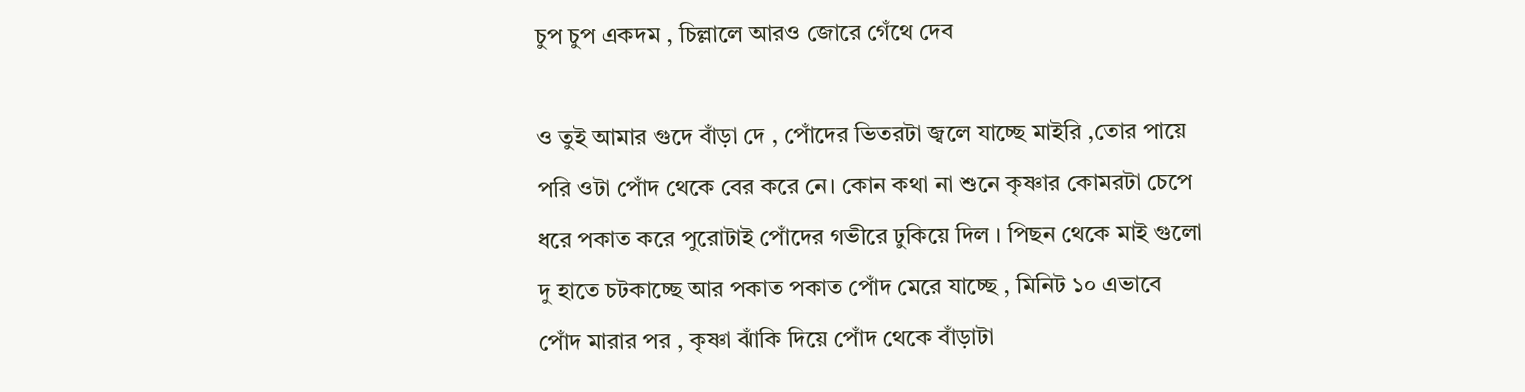চুপ চুপ একদম , চিল্লালে আরও জোরে গেঁথে দেব

ও তুই আমার গুদে বাঁড়া দে , পোঁদের ভিতরটা জ্বলে যাচ্ছে মাইরি ,তোর পায়ে পরি ওটা পোঁদ থেকে বের করে নে। কোন কথা না শুনে কৃষ্ণার কোমরটা চেপে ধরে পকাত করে পুরোটাই পোঁদের গভীরে ঢুকিয়ে দিল । পিছন থেকে মাই গুলো দু হাতে চটকাচ্ছে আর পকাত পকাত পোঁদ মেরে যাচ্ছে , মিনিট ১০ এভাবে পোঁদ মারার পর , কৃষ্ণা ঝাঁকি দিয়ে পোঁদ থেকে বাঁড়াটা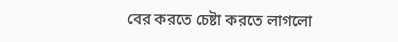বের করতে চেষ্টা করতে লাগলো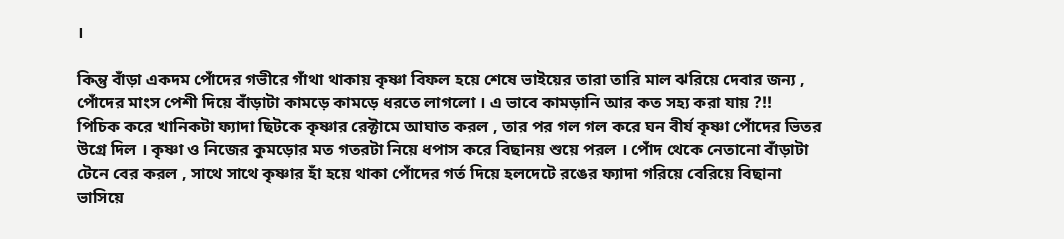।

কিন্তু বাঁড়া একদম পোঁদের গভীরে গাঁথা থাকায় কৃষ্ণা বিফল হয়ে শেষে ভাইয়ের তারা তারি মাল ঝরিয়ে দেবার জন্য , পোঁদের মাংস পেশী দিয়ে বাঁড়াটা কামড়ে কামড়ে ধরতে লাগলো । এ ভাবে কামড়ানি আর কত সহ্য করা যায় ?!!
পিচিক করে খানিকটা ফ্যাদা ছিটকে কৃষ্ণার রেক্টামে আঘাত করল , তার পর গল গল করে ঘন বীর্য কৃষ্ণা পোঁদের ভিতর উগ্রে দিল । কৃষ্ণা ও নিজের কুমড়োর মত গতরটা নিয়ে ধপাস করে বিছানয় শুয়ে পরল । পোঁদ থেকে নেতানো বাঁড়াটা টেনে বের করল , সাথে সাথে কৃষ্ণার হাঁ হয়ে থাকা পোঁদের গর্ত দিয়ে হলদেটে রঙের ফ্যাদা গরিয়ে বেরিয়ে বিছানা ভাসিয়ে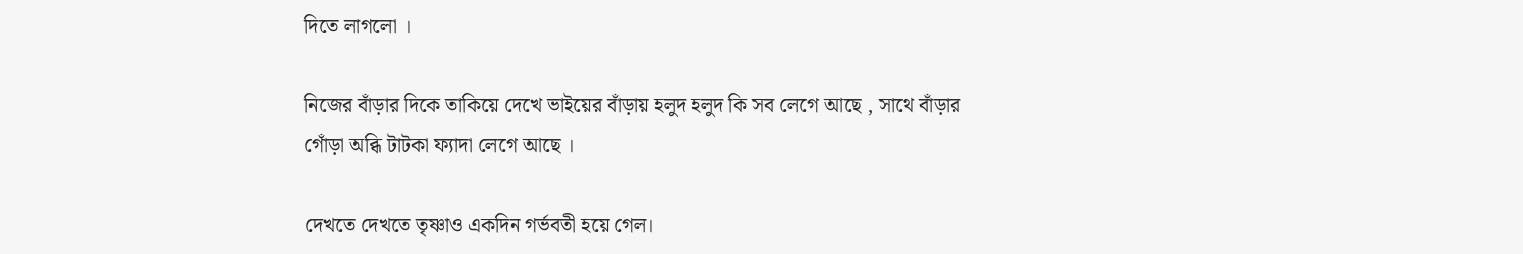দিতে লাগলো ।

নিজের বাঁড়ার দিকে তাকিয়ে দেখে ভাইয়ের বাঁড়ায় হলুদ হলুদ কি সব লেগে আছে , সাথে বাঁড়ার গোঁড়া অব্ধি টাটকা ফ্যাদা লেগে আছে ।

দেখতে দেখতে তৃষ্ণাও একদিন গর্ভবতী হয়ে গেল।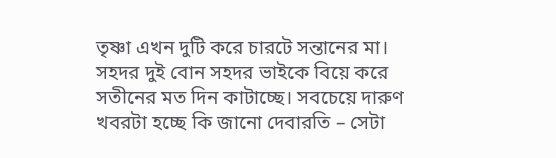তৃষ্ণা এখন দুটি করে চারটে সন্তানের মা। সহদর দুই বোন সহদর ভাইকে বিয়ে করে সতীনের মত দিন কাটাচ্ছে। সবচেয়ে দারুণ খবরটা হচ্ছে কি জানো দেবারতি – সেটা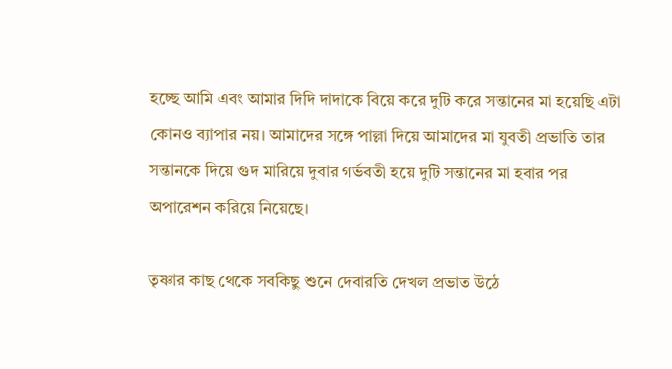হচ্ছে আমি এবং আমার দিদি দাদাকে বিয়ে করে দুটি করে সন্তানের মা হয়েছি এটা কোনও ব্যাপার নয়। আমাদের সঙ্গে পাল্লা দিয়ে আমাদের মা যুবতী প্রভাতি তার সন্তানকে দিয়ে গুদ মারিয়ে দুবার গর্ভবতী হয়ে দুটি সন্তানের মা হবার পর অপারেশন করিয়ে নিয়েছে।

তৃষ্ণার কাছ থেকে সবকিছু শুনে দেবারতি দেখল প্রভাত উঠে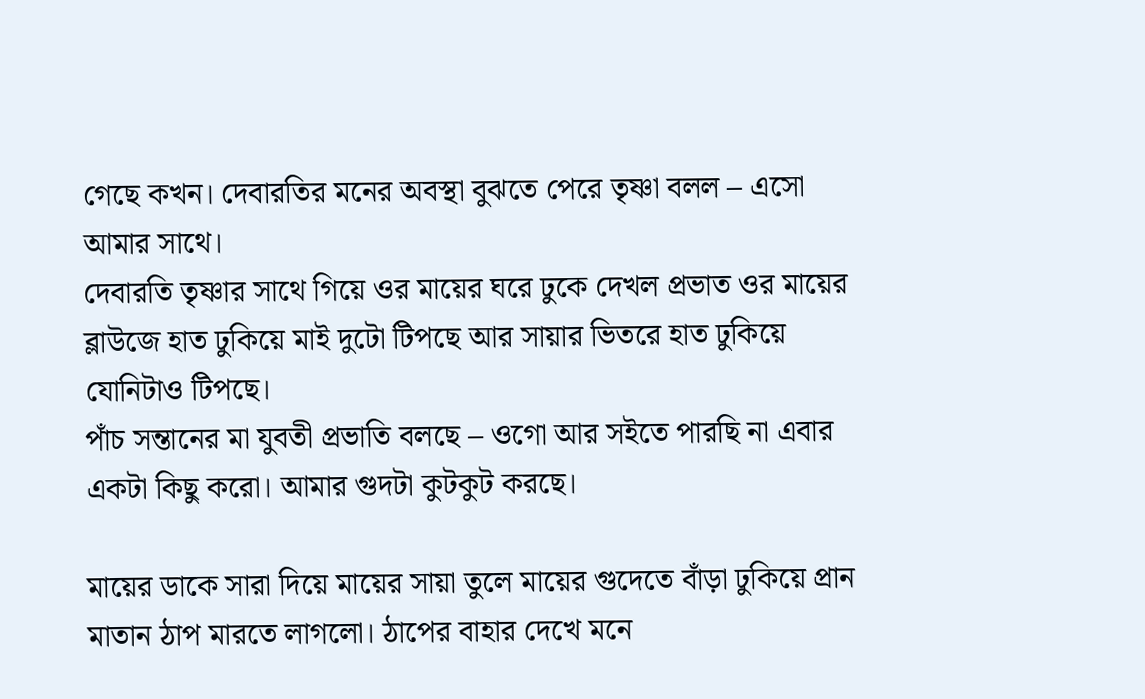গেছে কখন। দেবারতির মনের অবস্থা বুঝতে পেরে তৃষ্ণা বলল – এসো আমার সাথে।
দেবারতি তৃষ্ণার সাথে গিয়ে ওর মায়ের ঘরে ঢুকে দেখল প্রভাত ওর মায়ের ব্লাউজে হাত ঢুকিয়ে মাই দুটো টিপছে আর সায়ার ভিতরে হাত ঢুকিয়ে যোনিটাও টিপছে।
পাঁচ সন্তানের মা যুবতী প্রভাতি বলছে – ওগো আর সইতে পারছি না এবার একটা কিছু করো। আমার গুদটা কুটকুট করছে।

মায়ের ডাকে সারা দিয়ে মায়ের সায়া তুলে মায়ের গুদেতে বাঁড়া ঢুকিয়ে প্রান মাতান ঠাপ মারতে লাগলো। ঠাপের বাহার দেখে মনে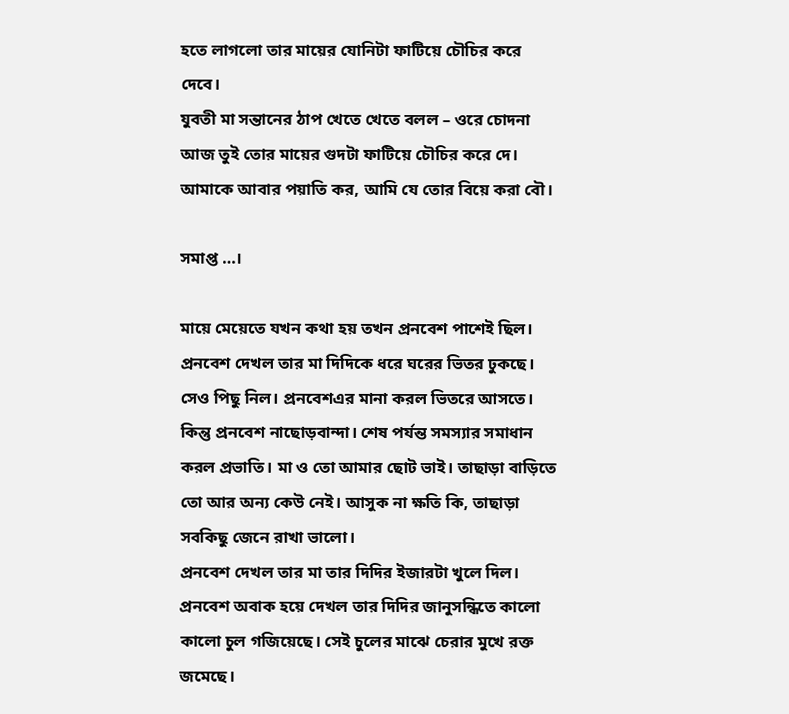হতে লাগলো তার মায়ের যোনিটা ফাটিয়ে চৌচির করে দেবে।
যুবতী মা সন্তানের ঠাপ খেতে খেতে বলল – ওরে চোদনা আজ তুই তোর মায়ের গুদটা ফাটিয়ে চৌচির করে দে। আমাকে আবার পয়াতি কর, আমি যে তোর বিয়ে করা বৌ।

সমাপ্ত …।

মায়ে মেয়েতে যখন কথা হয় তখন প্রনবেশ পাশেই ছিল। প্রনবেশ দেখল তার মা দিদিকে ধরে ঘরের ভিতর ঢুকছে। সেও পিছু নিল। প্রনবেশএর মানা করল ভিতরে আসতে।
কিন্তু প্রনবেশ নাছোড়বান্দা। শেষ পর্যন্ত সমস্যার সমাধান করল প্রভাতি। মা ও তো আমার ছোট ভাই। তাছাড়া বাড়িতে তো আর অন্য কেউ নেই। আসুক না ক্ষতি কি, তাছাড়া সবকিছু জেনে রাখা ভালো।
প্রনবেশ দেখল তার মা তার দিদির ইজারটা খুলে দিল। প্রনবেশ অবাক হয়ে দেখল তার দিদির জানুসন্ধিতে কালো কালো চুল গজিয়েছে। সেই চুলের মাঝে চেরার মুখে রক্ত জমেছে।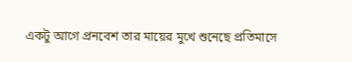একটু আগে প্রনবেশ তার মায়ের মুখে শুনেছে প্রতিমাসে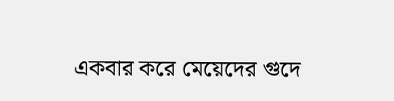একবার করে মেয়েদের গুদে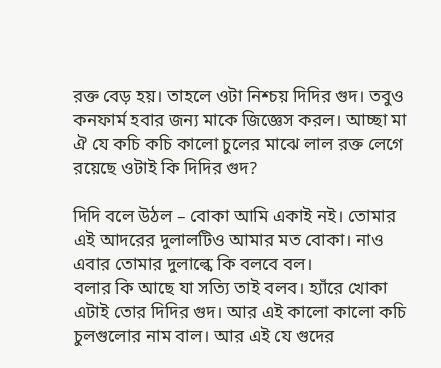রক্ত বেড় হয়। তাহলে ওটা নিশ্চয় দিদির গুদ। তবুও কনফার্ম হবার জন্য মাকে জিজ্ঞেস করল। আচ্ছা মা ঐ যে কচি কচি কালো চুলের মাঝে লাল রক্ত লেগে রয়েছে ওটাই কি দিদির গুদ?

দিদি বলে উঠল – বোকা আমি একাই নই। তোমার এই আদরের দুলালটিও আমার মত বোকা। নাও এবার তোমার দুলাল্কে কি বলবে বল।
বলার কি আছে যা সত্যি তাই বলব। হ্যাঁরে খোকা এটাই তোর দিদির গুদ। আর এই কালো কালো কচি চুলগুলোর নাম বাল। আর এই যে গুদের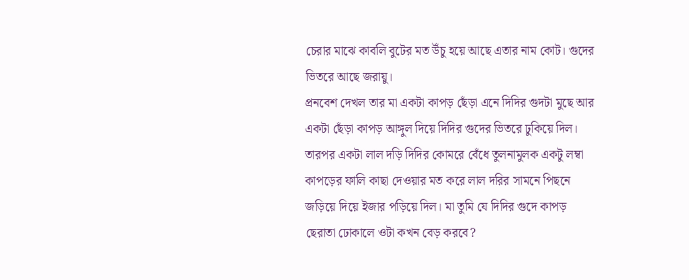চেরার মাঝে কাবলি বুটের মত উঁচু হয়ে আছে এতার নাম কোট। গুদের ভিতরে আছে জরায়ু।
প্রনবেশ দেখল তার মা একটা কাপড় ছেঁড়া এনে দিদির গুদটা মুছে আর একটা ছেঁড়া কাপড় আঙ্গুল দিয়ে দিদির গুদের ভিতরে ঢুকিয়ে দিল। তারপর একটা লাল দড়ি দিদির কোমরে বেঁধে তুলনামুলক একটু লম্বা কাপড়ের ফালি কাছা দেওয়ার মত করে লাল দরির সামনে পিছনে জড়িয়ে দিয়ে ইজার পড়িয়ে দিল। মা তুমি যে দিদির গুদে কাপড় ছেরাতা ঢোকালে ওটা কখন বেড় করবে?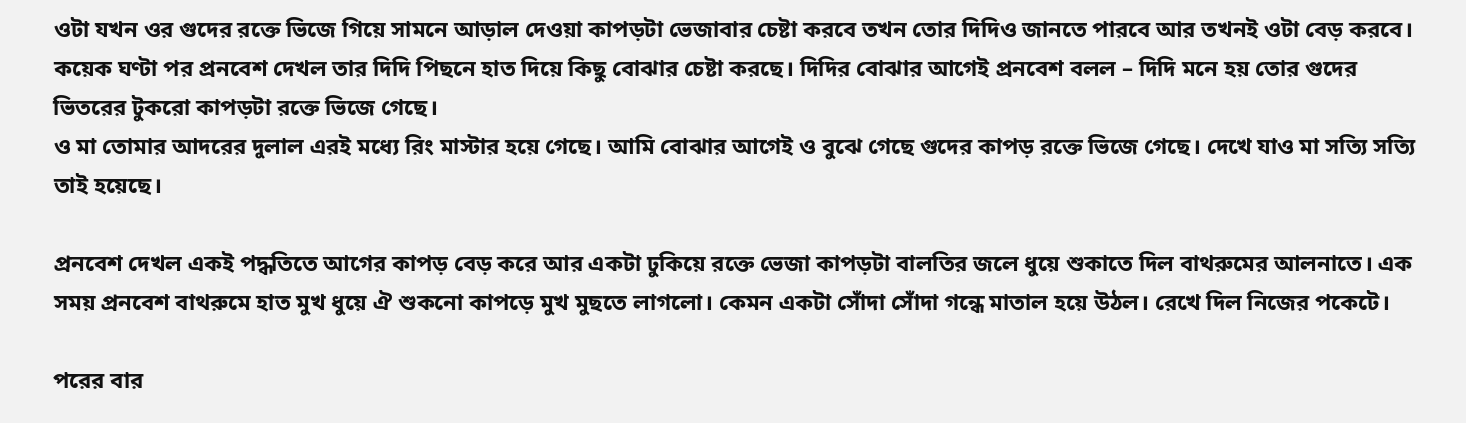ওটা যখন ওর গুদের রক্তে ভিজে গিয়ে সামনে আড়াল দেওয়া কাপড়টা ভেজাবার চেষ্টা করবে তখন তোর দিদিও জানতে পারবে আর তখনই ওটা বেড় করবে।
কয়েক ঘণ্টা পর প্রনবেশ দেখল তার দিদি পিছনে হাত দিয়ে কিছু বোঝার চেষ্টা করছে। দিদির বোঝার আগেই প্রনবেশ বলল – দিদি মনে হয় তোর গুদের ভিতরের টুকরো কাপড়টা রক্তে ভিজে গেছে।
ও মা তোমার আদরের দুলাল এরই মধ্যে রিং মাস্টার হয়ে গেছে। আমি বোঝার আগেই ও বুঝে গেছে গুদের কাপড় রক্তে ভিজে গেছে। দেখে যাও মা সত্যি সত্যি তাই হয়েছে।

প্রনবেশ দেখল একই পদ্ধতিতে আগের কাপড় বেড় করে আর একটা ঢুকিয়ে রক্তে ভেজা কাপড়টা বালতির জলে ধুয়ে শুকাতে দিল বাথরুমের আলনাতে। এক সময় প্রনবেশ বাথরুমে হাত মুখ ধুয়ে ঐ শুকনো কাপড়ে মুখ মুছতে লাগলো। কেমন একটা সোঁদা সোঁদা গন্ধে মাতাল হয়ে উঠল। রেখে দিল নিজের পকেটে।

পরের বার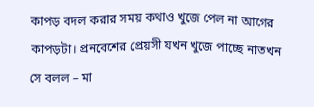কাপড় বদল করার সময় কথাও খুজে পেল না আগের কাপড়টা। প্রনবেশের প্রেয়সী যখন খুজে পাচ্ছে নাতখন সে বলল – মা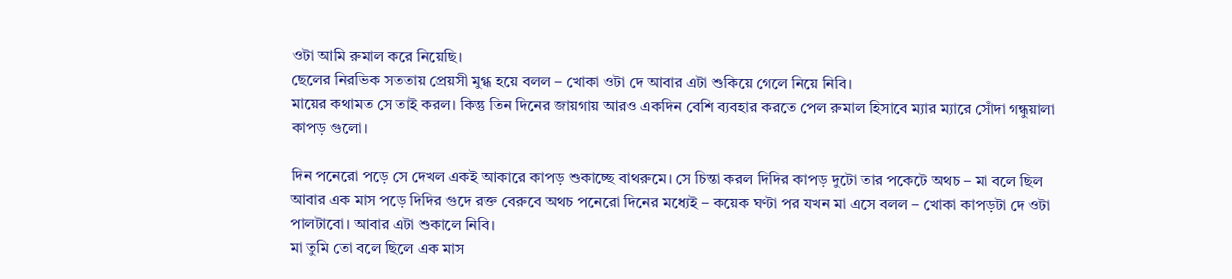ওটা আমি রুমাল করে নিয়েছি।
ছেলের নিরভিক সততায় প্রেয়সী মুগ্ধ হয়ে বলল – খোকা ওটা দে আবার এটা শুকিয়ে গেলে নিয়ে নিবি।
মায়ের কথামত সে তাই করল। কিন্তু তিন দিনের জায়গায় আরও একদিন বেশি ব্যবহার করতে পেল রুমাল হিসাবে ম্যার ম্যারে সোঁদা গন্ধুয়ালা কাপড় গুলো।

দিন পনেরো পড়ে সে দেখল একই আকারে কাপড় শুকাচ্ছে বাথরুমে। সে চিন্তা করল দিদির কাপড় দুটো তার পকেটে অথচ – মা বলে ছিল আবার এক মাস পড়ে দিদির গুদে রক্ত বেরুবে অথচ পনেরো দিনের মধ্যেই – কয়েক ঘণ্টা পর যখন মা এসে বলল – খোকা কাপড়টা দে ওটা পালটাবো। আবার এটা শুকালে নিবি।
মা তুমি তো বলে ছিলে এক মাস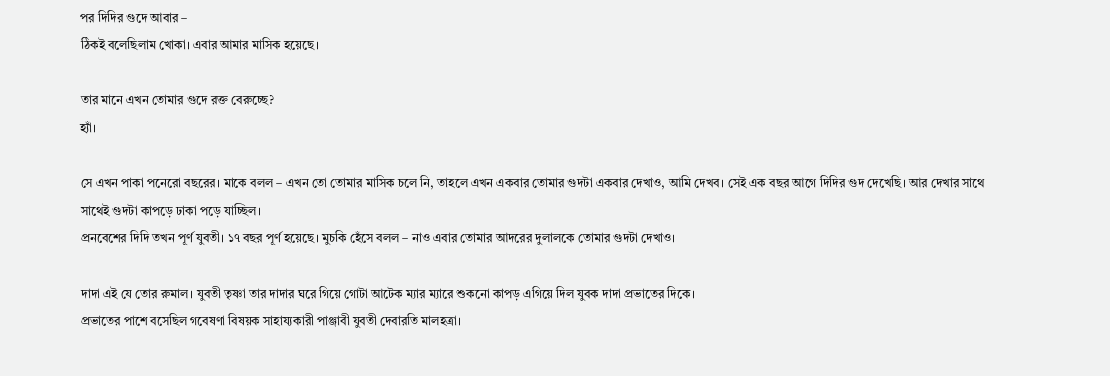পর দিদির গুদে আবার –
ঠিকই বলেছিলাম খোকা। এবার আমার মাসিক হয়েছে।

তার মানে এখন তোমার গুদে রক্ত বেরুচ্ছে?
হ্যাঁ।

সে এখন পাকা পনেরো বছরের। মাকে বলল – এখন তো তোমার মাসিক চলে নি, তাহলে এখন একবার তোমার গুদটা একবার দেখাও, আমি দেখব। সেই এক বছর আগে দিদির গুদ দেখেছি। আর দেখার সাথে সাথেই গুদটা কাপড়ে ঢাকা পড়ে যাচ্ছিল।
প্রনবেশের দিদি তখন পূর্ণ যুবতী। ১৭ বছর পূর্ণ হয়েছে। মুচকি হেঁসে বলল – নাও এবার তোমার আদরের দুলালকে তোমার গুদটা দেখাও।

দাদা এই যে তোর রুমাল। যুবতী তৃষ্ণা তার দাদার ঘরে গিয়ে গোটা আটেক ম্যার ম্যারে শুকনো কাপড় এগিয়ে দিল যুবক দাদা প্রভাতের দিকে।
প্রভাতের পাশে বসেছিল গবেষণা বিষয়ক সাহায্যকারী পাঞ্জাবী যুবতী দেবারতি মালহত্রা।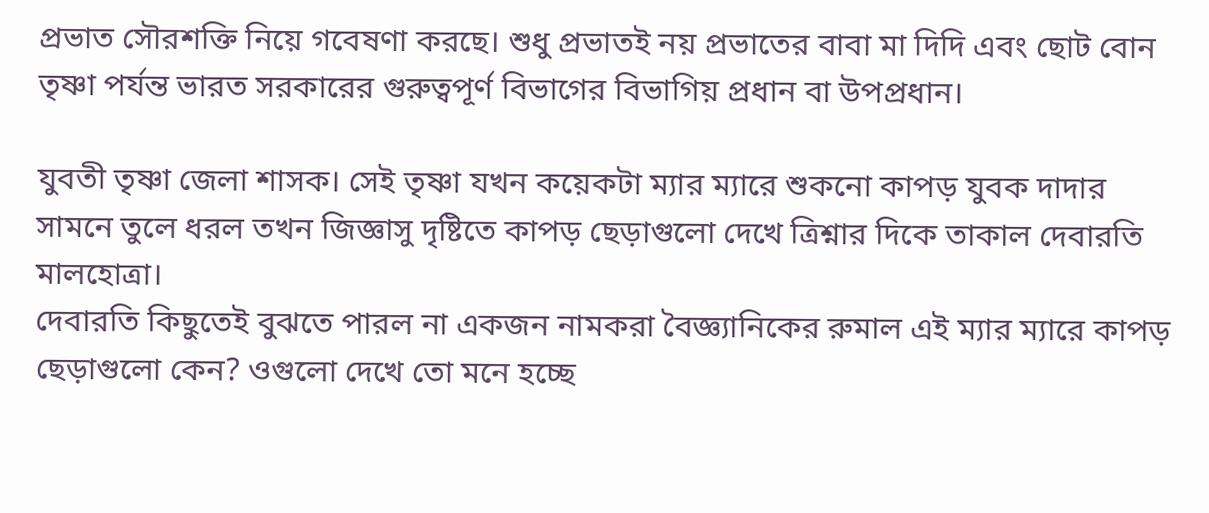প্রভাত সৌরশক্তি নিয়ে গবেষণা করছে। শুধু প্রভাতই নয় প্রভাতের বাবা মা দিদি এবং ছোট বোন তৃষ্ণা পর্যন্ত ভারত সরকারের গুরুত্বপূর্ণ বিভাগের বিভাগিয় প্রধান বা উপপ্রধান।

যুবতী তৃষ্ণা জেলা শাসক। সেই তৃষ্ণা যখন কয়েকটা ম্যার ম্যারে শুকনো কাপড় যুবক দাদার সামনে তুলে ধরল তখন জিজ্ঞাসু দৃষ্টিতে কাপড় ছেড়াগুলো দেখে ত্রিশ্নার দিকে তাকাল দেবারতি মালহোত্রা।
দেবারতি কিছুতেই বুঝতে পারল না একজন নামকরা বৈজ্ঞ্যানিকের রুমাল এই ম্যার ম্যারে কাপড় ছেড়াগুলো কেন? ওগুলো দেখে তো মনে হচ্ছে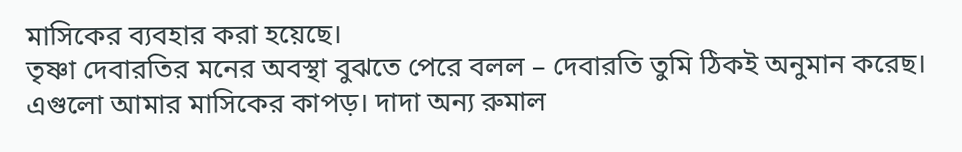মাসিকের ব্যবহার করা হয়েছে।
তৃষ্ণা দেবারতির মনের অবস্থা বুঝতে পেরে বলল – দেবারতি তুমি ঠিকই অনুমান করেছ। এগুলো আমার মাসিকের কাপড়। দাদা অন্য রুমাল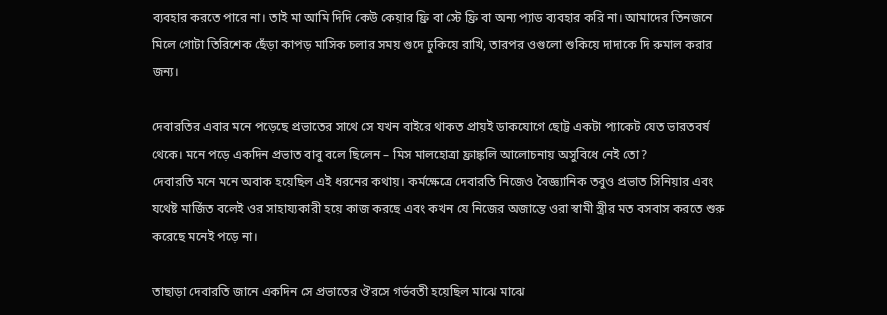ব্যবহার করতে পারে না। তাই মা আমি দিদি কেউ কেয়ার ফ্রি বা স্টে ফ্রি বা অন্য প্যাড ব্যবহার করি না। আমাদের তিনজনে মিলে গোটা তিরিশেক ছেঁড়া কাপড় মাসিক চলার সময় গুদে ঢুকিয়ে রাখি, তারপর ওগুলো শুকিয়ে দাদাকে দি রুমাল করার জন্য।

দেবারতির এবার মনে পড়েছে প্রভাতের সাথে সে যখন বাইরে থাকত প্রায়ই ডাকযোগে ছোট্ট একটা প্যাকেট যেত ভারতবর্ষ থেকে। মনে পড়ে একদিন প্রভাত বাবু বলে ছিলেন – মিস মালহোত্রা ফ্রাঙ্কলি আলোচনায় অসুবিধে নেই তো?
দেবারতি মনে মনে অবাক হয়েছিল এই ধরনের কথায়। কর্মক্ষেত্রে দেবারতি নিজেও বৈজ্ঞ্যানিক তবুও প্রভাত সিনিয়ার এবং যথেষ্ট মার্জিত বলেই ওর সাহায্যকারী হয়ে কাজ করছে এবং কখন যে নিজের অজান্তে ওরা স্বামী স্ত্রীর মত বসবাস করতে শুরু করেছে মনেই পড়ে না।

তাছাড়া দেবারতি জানে একদিন সে প্রভাতের ঔরসে গর্ভবতী হয়েছিল মাঝে মাঝে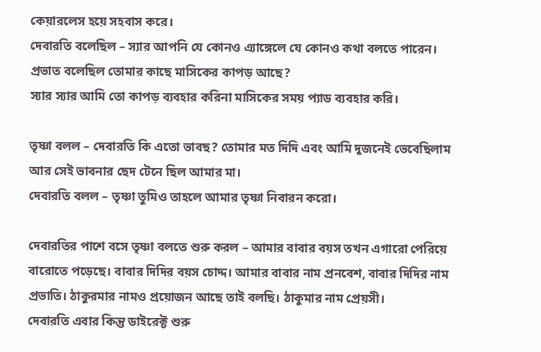কেয়ারলেস হয়ে সহবাস করে।
দেবারতি বলেছিল – স্যার আপনি যে কোনও এ্যাঙ্গেলে যে কোনও কথা বলতে পারেন।
প্রভাত বলেছিল তোমার কাছে মাসিকের কাপড় আছে?
স্যার স্যার আমি তো কাপড় ব্যবহার করিনা মাসিকের সময় প্যাড ব্যবহার করি।

তৃষ্ণা বলল – দেবারতি কি এতো ভাবছ? তোমার মত দিদি এবং আমি দুজনেই ভেবেছিলাম আর সেই ভাবনার ছেদ টেনে ছিল আমার মা।
দেবারতি বলল – তৃষ্ণা তুমিও তাহলে আমার তৃষ্ণা নিবারন করো।

দেবারতির পাশে বসে তৃষ্ণা বলতে শুরু করল – আমার বাবার বয়স তখন এগারো পেরিয়ে বারোতে পড়েছে। বাবার দিদির বয়স চোদ্দ। আমার বাবার নাম প্রনবেশ, বাবার দিদির নাম প্রভাতি। ঠাকুরমার নামও প্রয়োজন আছে তাই বলছি। ঠাকুমার নাম প্রেয়সী।
দেবারতি এবার কিন্তু ডাইরেক্ট শুরু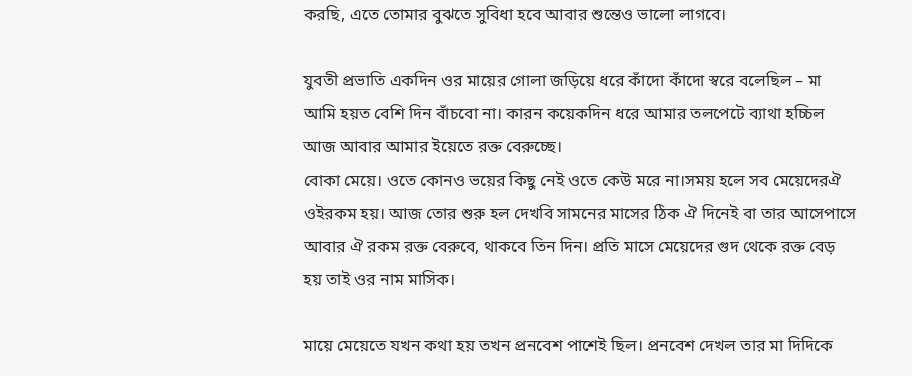করছি, এতে তোমার বুঝতে সুবিধা হবে আবার শুন্তেও ভালো লাগবে।

যুবতী প্রভাতি একদিন ওর মায়ের গোলা জড়িয়ে ধরে কাঁদো কাঁদো স্বরে বলেছিল – মা আমি হয়ত বেশি দিন বাঁচবো না। কারন কয়েকদিন ধরে আমার তলপেটে ব্যাথা হচ্চিল আজ আবার আমার ইয়েতে রক্ত বেরুচ্ছে।
বোকা মেয়ে। ওতে কোনও ভয়ের কিছু নেই ওতে কেউ মরে না।সময় হলে সব মেয়েদেরঐ ওইরকম হয়। আজ তোর শুরু হল দেখবি সামনের মাসের ঠিক ঐ দিনেই বা তার আসেপাসে আবার ঐ রকম রক্ত বেরুবে, থাকবে তিন দিন। প্রতি মাসে মেয়েদের গুদ থেকে রক্ত বেড় হয় তাই ওর নাম মাসিক।

মায়ে মেয়েতে যখন কথা হয় তখন প্রনবেশ পাশেই ছিল। প্রনবেশ দেখল তার মা দিদিকে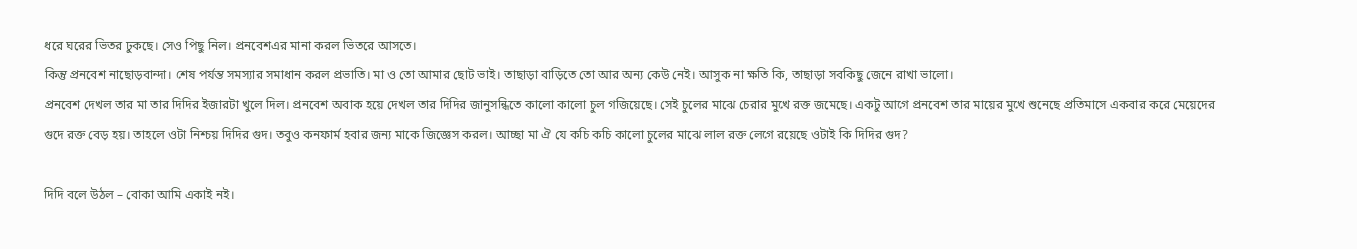ধরে ঘরের ভিতর ঢুকছে। সেও পিছু নিল। প্রনবেশএর মানা করল ভিতরে আসতে।
কিন্তু প্রনবেশ নাছোড়বান্দা। শেষ পর্যন্ত সমস্যার সমাধান করল প্রভাতি। মা ও তো আমার ছোট ভাই। তাছাড়া বাড়িতে তো আর অন্য কেউ নেই। আসুক না ক্ষতি কি, তাছাড়া সবকিছু জেনে রাখা ভালো।
প্রনবেশ দেখল তার মা তার দিদির ইজারটা খুলে দিল। প্রনবেশ অবাক হয়ে দেখল তার দিদির জানুসন্ধিতে কালো কালো চুল গজিয়েছে। সেই চুলের মাঝে চেরার মুখে রক্ত জমেছে। একটু আগে প্রনবেশ তার মায়ের মুখে শুনেছে প্রতিমাসে একবার করে মেয়েদের গুদে রক্ত বেড় হয়। তাহলে ওটা নিশ্চয় দিদির গুদ। তবুও কনফার্ম হবার জন্য মাকে জিজ্ঞেস করল। আচ্ছা মা ঐ যে কচি কচি কালো চুলের মাঝে লাল রক্ত লেগে রয়েছে ওটাই কি দিদির গুদ?

দিদি বলে উঠল – বোকা আমি একাই নই।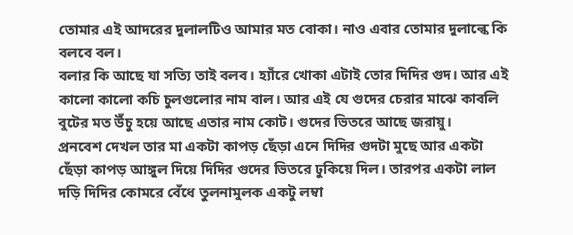তোমার এই আদরের দুলালটিও আমার মত বোকা। নাও এবার তোমার দুলাল্কে কি বলবে বল।
বলার কি আছে যা সত্যি তাই বলব। হ্যাঁরে খোকা এটাই তোর দিদির গুদ। আর এই কালো কালো কচি চুলগুলোর নাম বাল। আর এই যে গুদের চেরার মাঝে কাবলি বুটের মত উঁচু হয়ে আছে এতার নাম কোট। গুদের ভিতরে আছে জরায়ু।
প্রনবেশ দেখল তার মা একটা কাপড় ছেঁড়া এনে দিদির গুদটা মুছে আর একটা ছেঁড়া কাপড় আঙ্গুল দিয়ে দিদির গুদের ভিতরে ঢুকিয়ে দিল। তারপর একটা লাল দড়ি দিদির কোমরে বেঁধে তুলনামুলক একটু লম্বা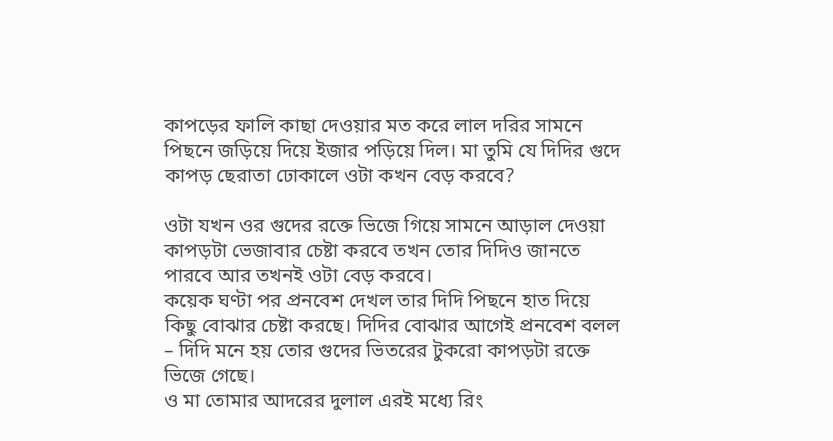কাপড়ের ফালি কাছা দেওয়ার মত করে লাল দরির সামনে পিছনে জড়িয়ে দিয়ে ইজার পড়িয়ে দিল। মা তুমি যে দিদির গুদে কাপড় ছেরাতা ঢোকালে ওটা কখন বেড় করবে?

ওটা যখন ওর গুদের রক্তে ভিজে গিয়ে সামনে আড়াল দেওয়া কাপড়টা ভেজাবার চেষ্টা করবে তখন তোর দিদিও জানতে পারবে আর তখনই ওটা বেড় করবে।
কয়েক ঘণ্টা পর প্রনবেশ দেখল তার দিদি পিছনে হাত দিয়ে কিছু বোঝার চেষ্টা করছে। দিদির বোঝার আগেই প্রনবেশ বলল – দিদি মনে হয় তোর গুদের ভিতরের টুকরো কাপড়টা রক্তে ভিজে গেছে।
ও মা তোমার আদরের দুলাল এরই মধ্যে রিং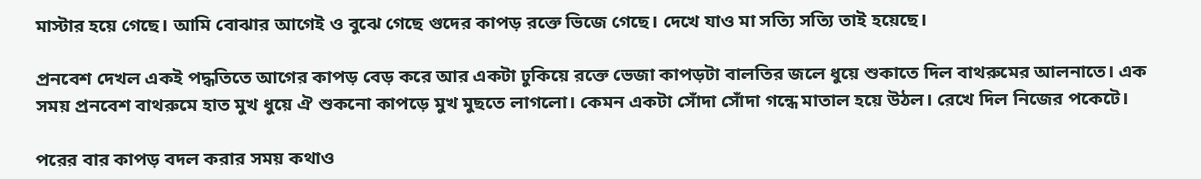মাস্টার হয়ে গেছে। আমি বোঝার আগেই ও বুঝে গেছে গুদের কাপড় রক্তে ভিজে গেছে। দেখে যাও মা সত্যি সত্যি তাই হয়েছে।

প্রনবেশ দেখল একই পদ্ধতিতে আগের কাপড় বেড় করে আর একটা ঢুকিয়ে রক্তে ভেজা কাপড়টা বালতির জলে ধুয়ে শুকাতে দিল বাথরুমের আলনাতে। এক সময় প্রনবেশ বাথরুমে হাত মুখ ধুয়ে ঐ শুকনো কাপড়ে মুখ মুছতে লাগলো। কেমন একটা সোঁদা সোঁদা গন্ধে মাতাল হয়ে উঠল। রেখে দিল নিজের পকেটে।

পরের বার কাপড় বদল করার সময় কথাও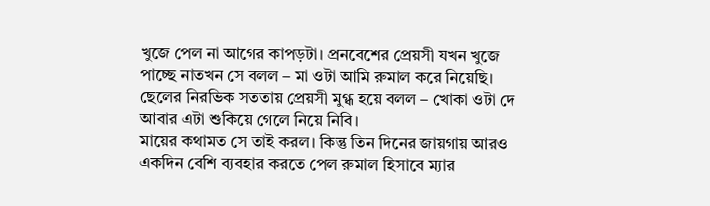খুজে পেল না আগের কাপড়টা। প্রনবেশের প্রেয়সী যখন খুজে পাচ্ছে নাতখন সে বলল – মা ওটা আমি রুমাল করে নিয়েছি।
ছেলের নিরভিক সততায় প্রেয়সী মুগ্ধ হয়ে বলল – খোকা ওটা দে আবার এটা শুকিয়ে গেলে নিয়ে নিবি।
মায়ের কথামত সে তাই করল। কিন্তু তিন দিনের জায়গায় আরও একদিন বেশি ব্যবহার করতে পেল রুমাল হিসাবে ম্যার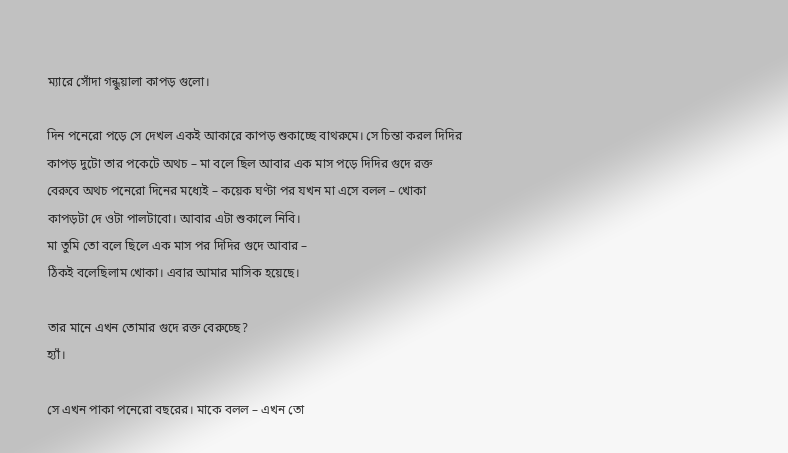ম্যারে সোঁদা গন্ধুয়ালা কাপড় গুলো।

দিন পনেরো পড়ে সে দেখল একই আকারে কাপড় শুকাচ্ছে বাথরুমে। সে চিন্তা করল দিদির কাপড় দুটো তার পকেটে অথচ – মা বলে ছিল আবার এক মাস পড়ে দিদির গুদে রক্ত বেরুবে অথচ পনেরো দিনের মধ্যেই – কয়েক ঘণ্টা পর যখন মা এসে বলল – খোকা কাপড়টা দে ওটা পালটাবো। আবার এটা শুকালে নিবি।
মা তুমি তো বলে ছিলে এক মাস পর দিদির গুদে আবার –
ঠিকই বলেছিলাম খোকা। এবার আমার মাসিক হয়েছে।

তার মানে এখন তোমার গুদে রক্ত বেরুচ্ছে?
হ্যাঁ।

সে এখন পাকা পনেরো বছরের। মাকে বলল – এখন তো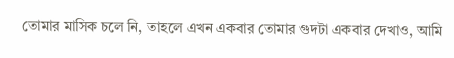তোমার মাসিক চলে নি, তাহলে এখন একবার তোমার গুদটা একবার দেখাও, আমি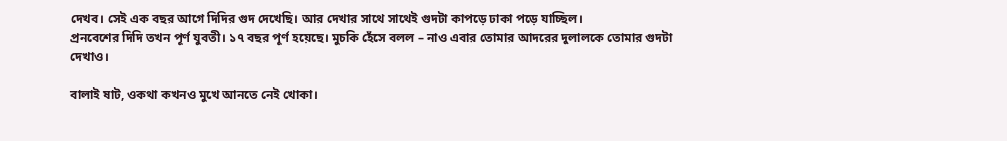দেখব। সেই এক বছর আগে দিদির গুদ দেখেছি। আর দেখার সাথে সাথেই গুদটা কাপড়ে ঢাকা পড়ে যাচ্ছিল।
প্রনবেশের দিদি তখন পূর্ণ যুবতী। ১৭ বছর পূর্ণ হয়েছে। মুচকি হেঁসে বলল – নাও এবার তোমার আদরের দুলালকে তোমার গুদটা দেখাও।

বালাই ষাট, ওকথা কখনও মুখে আনতে নেই খোকা।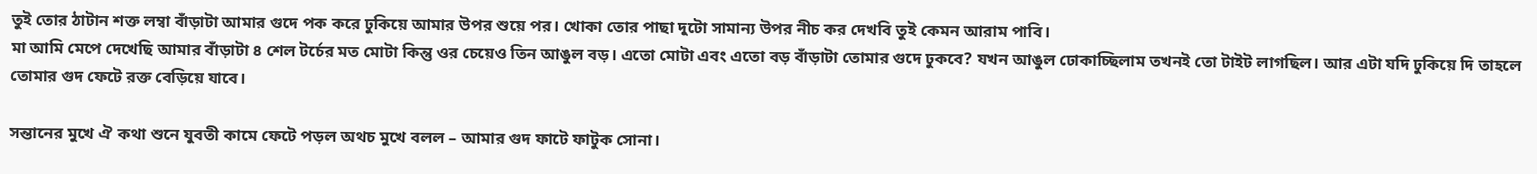তুই তোর ঠাটান শক্ত লম্বা বাঁড়াটা আমার গুদে পক করে ঢুকিয়ে আমার উপর শুয়ে পর। খোকা তোর পাছা দুটো সামান্য উপর নীচ কর দেখবি তুই কেমন আরাম পাবি।
মা আমি মেপে দেখেছি আমার বাঁড়াটা ৪ শেল টর্চের মত মোটা কিন্তু ওর চেয়েও তিন আঙুল বড়। এতো মোটা এবং এতো বড় বাঁড়াটা তোমার গুদে ঢুকবে? যখন আঙুল ঢোকাচ্ছিলাম তখনই তো টাইট লাগছিল। আর এটা যদি ঢুকিয়ে দি তাহলে তোমার গুদ ফেটে রক্ত বেড়িয়ে যাবে।

সন্তানের মুখে ঐ কথা শুনে যুবতী কামে ফেটে পড়ল অথচ মুখে বলল – আমার গুদ ফাটে ফাটুক সোনা।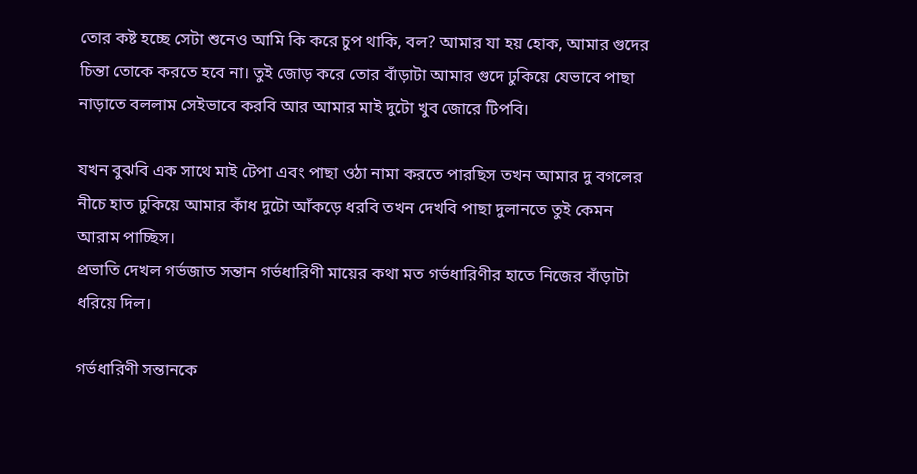তোর কষ্ট হচ্ছে সেটা শুনেও আমি কি করে চুপ থাকি, বল? আমার যা হয় হোক, আমার গুদের চিন্তা তোকে করতে হবে না। তুই জোড় করে তোর বাঁড়াটা আমার গুদে ঢুকিয়ে যেভাবে পাছা নাড়াতে বললাম সেইভাবে করবি আর আমার মাই দুটো খুব জোরে টিপবি।

যখন বুঝবি এক সাথে মাই টেপা এবং পাছা ওঠা নামা করতে পারছিস তখন আমার দু বগলের নীচে হাত ঢুকিয়ে আমার কাঁধ দুটো আঁকড়ে ধরবি তখন দেখবি পাছা দুলানতে তুই কেমন আরাম পাচ্ছিস।
প্রভাতি দেখল গর্ভজাত সন্তান গর্ভধারিণী মায়ের কথা মত গর্ভধারিণীর হাতে নিজের বাঁড়াটা ধরিয়ে দিল।

গর্ভধারিণী সন্তানকে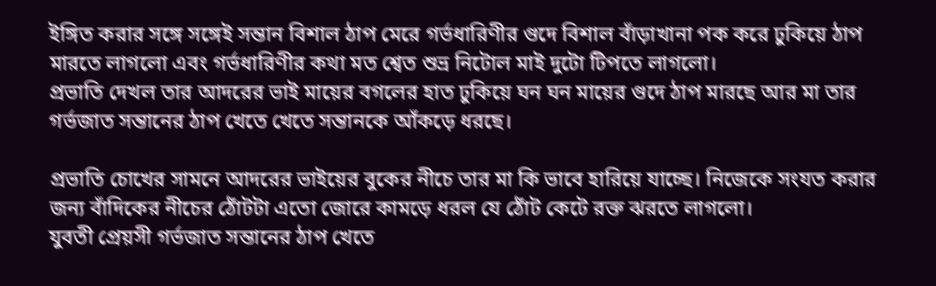ইঙ্গিত করার সঙ্গে সঙ্গেই সন্তান বিশাল ঠাপ মেরে গর্ভধারিণীর গুদে বিশাল বাঁড়াখানা পক করে ঢুকিয়ে ঠাপ মারতে লাগলো এবং গর্ভধারিণীর কথা মত শ্বেত শুভ্র নিটোল মাই দুটো টিপতে লাগলো।
প্রভাতি দেখল তার আদরের ভাই মায়ের বগলের হাত ঢুকিয়ে ঘন ঘন মায়ের গুদে ঠাপ মারছে আর মা তার গর্ভজাত সন্তানের ঠাপ খেতে খেতে সন্তানকে আঁকড়ে ধরছে।

প্রভাতি চোখের সামনে আদরের ভাইয়ের বুকের নীচে তার মা কি ভাবে হারিয়ে যাচ্ছে। নিজেকে সংযত করার জন্য বাঁদিকের নীচের ঠোঁটটা এতো জোরে কামড়ে ধরল যে ঠোঁট কেটে রক্ত ঝরতে লাগলো।
যুবতী প্রেয়সী গর্ভজাত সন্তানের ঠাপ খেতে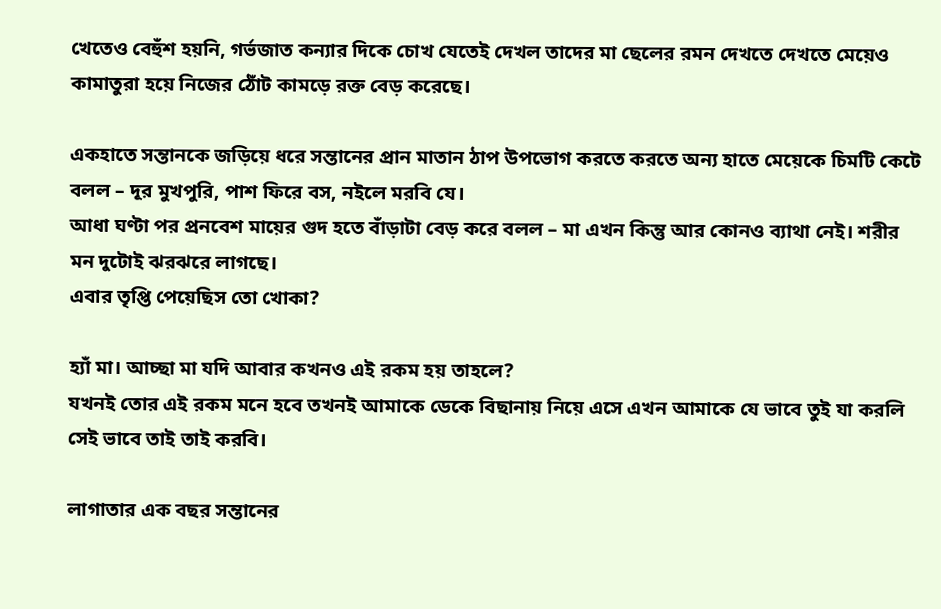খেতেও বেহুঁশ হয়নি, গর্ভজাত কন্যার দিকে চোখ যেতেই দেখল তাদের মা ছেলের রমন দেখতে দেখতে মেয়েও কামাতুরা হয়ে নিজের ঠোঁট কামড়ে রক্ত বেড় করেছে।

একহাতে সন্তানকে জড়িয়ে ধরে সন্তানের প্রান মাতান ঠাপ উপভোগ করতে করতে অন্য হাতে মেয়েকে চিমটি কেটে বলল – দূর মুখপুরি, পাশ ফিরে বস, নইলে মরবি যে।
আধা ঘণ্টা পর প্রনবেশ মায়ের গুদ হতে বাঁড়াটা বেড় করে বলল – মা এখন কিন্তু আর কোনও ব্যাথা নেই। শরীর মন দুটোই ঝরঝরে লাগছে।
এবার তৃপ্তি পেয়েছিস তো খোকা?

হ্যাঁ মা। আচ্ছা মা যদি আবার কখনও এই রকম হয় তাহলে?
যখনই তোর এই রকম মনে হবে তখনই আমাকে ডেকে বিছানায় নিয়ে এসে এখন আমাকে যে ভাবে তুই যা করলি সেই ভাবে তাই তাই করবি।

লাগাতার এক বছর সন্তানের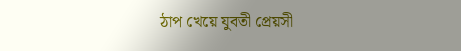ঠাপ খেয়ে যুবতী প্রেয়সী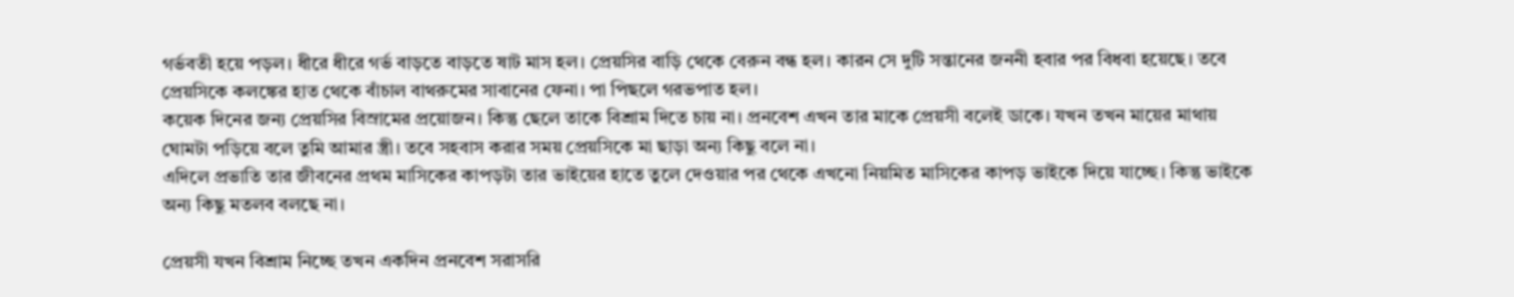গর্ভবতী হয়ে পড়ল। ধীরে ধীরে গর্ভ বাড়তে বাড়তে ষাট মাস হল। প্রেয়সির বাড়ি থেকে বেরুন বন্ধ হল। কারন সে দুটি সন্তানের জননী হবার পর বিধবা হয়েছে। তবে প্রেয়সিকে কলঙ্কের হাত থেকে বাঁচাল বাথরুমের সাবানের ফেনা। পা পিছলে গরভপাত হল।
কয়েক দিনের জন্য প্রেয়সির বিস্রামের প্রয়োজন। কিন্তু ছেলে তাকে বিশ্রাম দিতে চায় না। প্রনবেশ এখন তার মাকে প্রেয়সী বলেই ডাকে। যখন তখন মায়ের মাথায় ঘোমটা পড়িয়ে বলে তুমি আমার স্ত্রী। তবে সহবাস করার সময় প্রেয়সিকে মা ছাড়া অন্য কিছু বলে না।
এদিলে প্রভাতি তার জীবনের প্রথম মাসিকের কাপড়টা তার ভাইয়ের হাতে তুলে দেওয়ার পর থেকে এখনো নিয়মিত মাসিকের কাপড় ভাইকে দিয়ে যাচ্ছে। কিন্তু ভাইকে অন্য কিছু মতলব বলছে না।

প্রেয়সী যখন বিশ্রাম নিচ্ছে তখন একদিন প্রনবেশ সরাসরি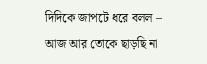দিদিকে জাপটে ধরে বলল – আজ আর তোকে ছাড়ছি না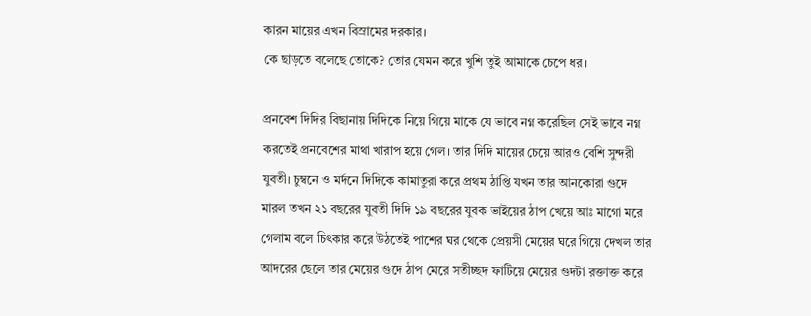কারন মায়ের এখন বিস্রামের দরকার।
কে ছাড়তে বলেছে তোকে? তোর যেমন করে খুশি তুই আমাকে চেপে ধর।

প্রনবেশ দিদির বিছানায় দিদিকে নিয়ে গিয়ে মাকে যে ভাবে নগ্ন করেছিল সেই ভাবে নগ্ন করতেই প্রনবেশের মাথা খারাপ হয়ে গেল। তার দিদি মায়ের চেয়ে আরও বেশি সুন্দরী যুবতী। চুম্বনে ও মর্দনে দিদিকে কামাতুরা করে প্রথম ঠাপ্তি যখন তার আনকোরা গুদে মারল তখন ২১ বছরের যুবতী দিদি ১৯ বছরের যুবক ভাইয়ের ঠাপ খেয়ে আঃ মাগো মরে গেলাম বলে চিৎকার করে উঠতেই পাশের ঘর থেকে প্রেয়সী মেয়ের ঘরে গিয়ে দেখল তার আদরের ছেলে তার মেয়ের গুদে ঠাপ মেরে সতীচ্ছদ ফাটিয়ে মেয়ের গুদটা রক্তাক্ত করে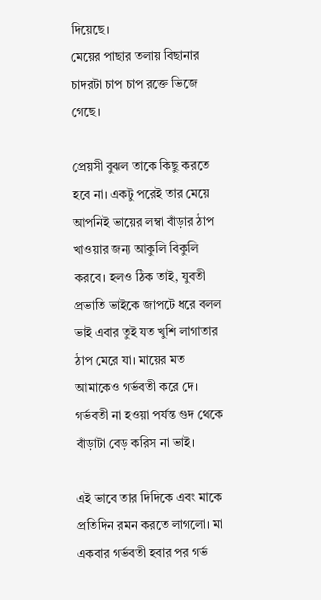দিয়েছে।
মেয়ের পাছার তলায় বিছানার চাদরটা চাপ চাপ রক্তে ভিজে গেছে।

প্রেয়সী বুঝল তাকে কিছু করতে হবে না। একটু পরেই তার মেয়ে আপনিই ভায়ের লম্বা বাঁড়ার ঠাপ খাওয়ার জন্য আকুলি বিকুলি করবে। হলও ঠিক তাই, যুবতী প্রভাতি ভাইকে জাপটে ধরে বলল ভাই এবার তুই যত খুশি লাগাতার ঠাপ মেরে যা। মায়ের মত আমাকেও গর্ভবতী করে দে। গর্ভবতী না হওয়া পর্যন্ত গুদ থেকে বাঁড়াটা বেড় করিস না ভাই।

এই ভাবে তার দিদিকে এবং মাকে প্রতিদিন রমন করতে লাগলো। মা একবার গর্ভবতী হবার পর গর্ভ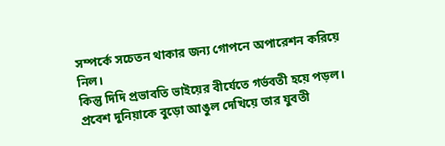সম্পর্কে সচেতন থাকার জন্য গোপনে অপারেশন করিয়ে নিল।
কিন্তু দিদি প্রভাবতি ভাইয়ের বীর্যেতে গর্ভবতী হয়ে পড়ল। প্রবেশ দুনিয়াকে বুড়ো আঙুল দেখিয়ে তার যুবতী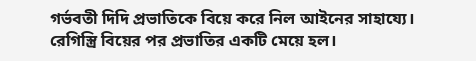গর্ভবতী দিদি প্রভাতিকে বিয়ে করে নিল আইনের সাহায্যে। রেগিস্ত্রি বিয়ের পর প্রভাতির একটি মেয়ে হল।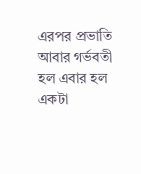এরপর প্রভাতি আবার গর্ভবতী হল এবার হল একটা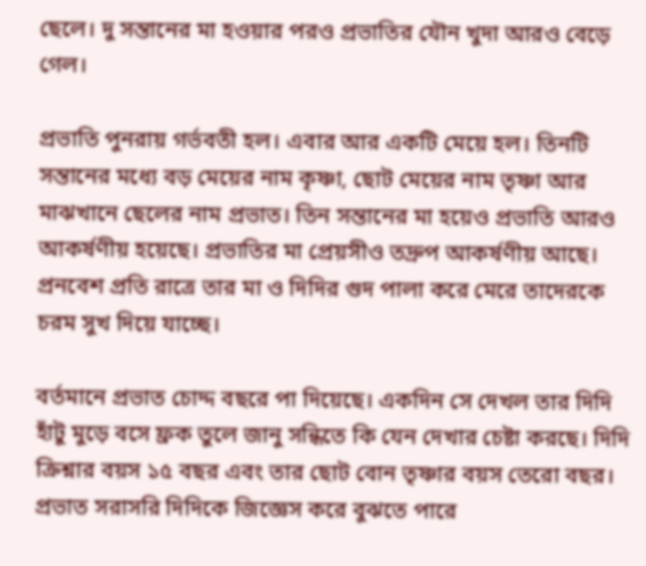ছেলে। দু সন্তানের মা হওয়ার পরও প্রভাতির যৌন খুদা আরও বেড়ে গেল।

প্রভাতি পুনরায় গর্ভবতী হল। এবার আর একটি মেয়ে হল। তিনটি সন্তানের মধ্যে বড় মেয়ের নাম কৃষ্ণা, ছোট মেয়ের নাম তৃষ্ণা আর মাঝখানে ছেলের নাম প্রভাত। তিন সন্তানের মা হয়েও প্রভাতি আরও আকর্ষণীয় হয়েছে। প্রভাতির মা প্রেয়সীও তদ্রুপ আকর্ষণীয় আছে। প্রনবেশ প্রতি রাত্রে তার মা ও দিদির গুদ পালা করে মেরে তাদেরকে চরম সুখ দিয়ে যাচ্ছে।

বর্তমানে প্রভাত চোদ্দ বছরে পা দিয়েছে। একদিন সে দেখল তার দিদি হাঁটু মুড়ে বসে ফ্রক তুলে জানু সন্ধিতে কি যেন দেখার চেষ্টা করছে। দিদি ক্রিশ্নার বয়স ১৫ বছর এবং তার ছোট বোন তৃষ্ণার বয়স তেরো বছর।
প্রভাত সরাসরি দিদিকে জিজ্ঞেস করে বুঝতে পারে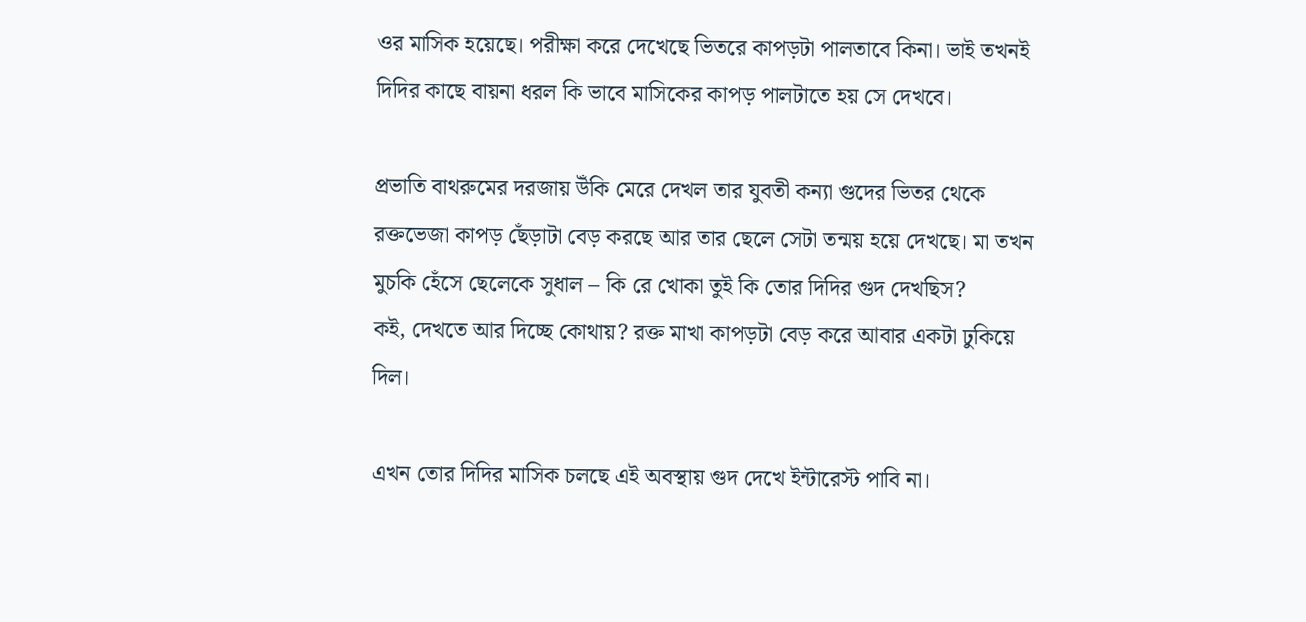ওর মাসিক হয়েছে। পরীক্ষা করে দেখেছে ভিতরে কাপড়টা পালতাবে কিনা। ভাই তখনই দিদির কাছে বায়না ধরল কি ভাবে মাসিকের কাপড় পালটাতে হয় সে দেখবে।

প্রভাতি বাথরুমের দরজায় উঁকি মেরে দেখল তার যুবতী কন্যা গুদের ভিতর থেকে রক্তভেজা কাপড় ছেঁড়াটা বেড় করছে আর তার ছেলে সেটা তন্ময় হয়ে দেখছে। মা তখন মুচকি হেঁসে ছেলেকে সুধাল – কি রে খোকা তুই কি তোর দিদির গুদ দেখছিস?
কই, দেখতে আর দিচ্ছে কোথায়? রক্ত মাখা কাপড়টা বেড় করে আবার একটা ঢুকিয়ে দিল।

এখন তোর দিদির মাসিক চলছে এই অবস্থায় গুদ দেখে ইন্টারেস্ট পাবি না।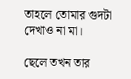তাহলে তোমার গুদটা দেখাও না মা।

ছেলে তখন তার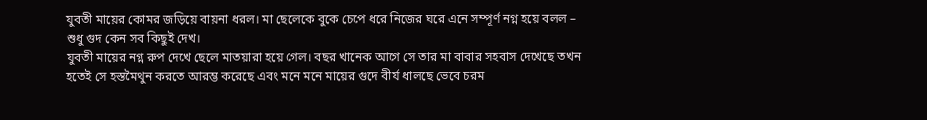যুবতী মায়ের কোমর জড়িয়ে বায়না ধরল। মা ছেলেকে বুকে চেপে ধরে নিজের ঘরে এনে সম্পূর্ণ নগ্ন হয়ে বলল – শুধু গুদ কেন সব কিছুই দেখ।
যুবতী মায়ের নগ্ন রুপ দেখে ছেলে মাতয়ারা হয়ে গেল। বছর খানেক আগে সে তার মা বাবার সহবাস দেখেছে তখন হতেই সে হস্তমৈথুন করতে আরম্ভ করেছে এবং মনে মনে মায়ের গুদে বীর্য ধালছে ভেবে চরম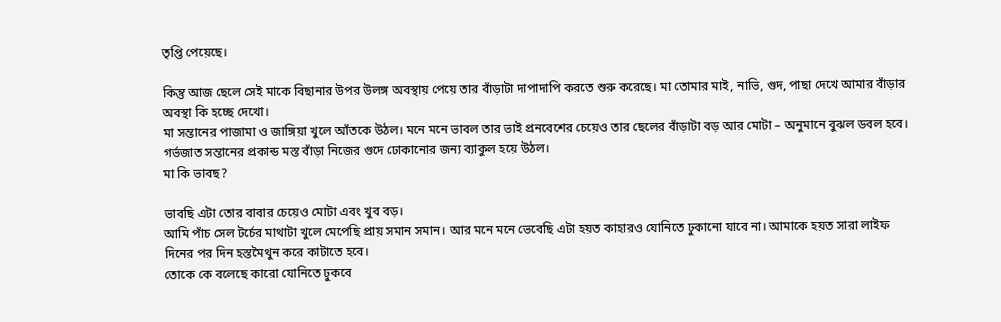তৃপ্তি পেয়েছে।

কিন্তু আজ ছেলে সেই মাকে বিছানার উপর উলঙ্গ অবস্থায় পেয়ে তার বাঁড়াটা দাপাদাপি করতে শুরু করেছে। মা তোমার মাই, নাভি, গুদ, পাছা দেখে আমার বাঁড়ার অবস্থা কি হচ্ছে দেখো।
মা সন্তানের পাজামা ও জাঙ্গিয়া খুলে আঁতকে উঠল। মনে মনে ভাবল তার ভাই প্রনবেশের চেয়েও তার ছেলের বাঁড়াটা বড় আর মোটা – অনুমানে বুঝল ডবল হবে।
গর্ভজাত সন্তানের প্রকান্ড মস্ত বাঁড়া নিজের গুদে ঢোকানোর জন্য ব্যাকুল হয়ে উঠল।
মা কি ভাবছ?

ভাবছি এটা তোর বাবার চেয়েও মোটা এবং খুব বড়।
আমি পাঁচ সেল টর্চের মাথাটা খুলে মেপেছি প্রায় সমান সমান। আর মনে মনে ভেবেছি এটা হয়ত কাহারও যোনিতে ঢুকানো যাবে না। আমাকে হয়ত সারা লাইফ দিনের পর দিন হস্তমৈথুন করে কাটাতে হবে।
তোকে কে বলেছে কারো যোনিতে ঢুকবে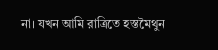না। যখন আমি রাত্রিতে হস্তমৈথুন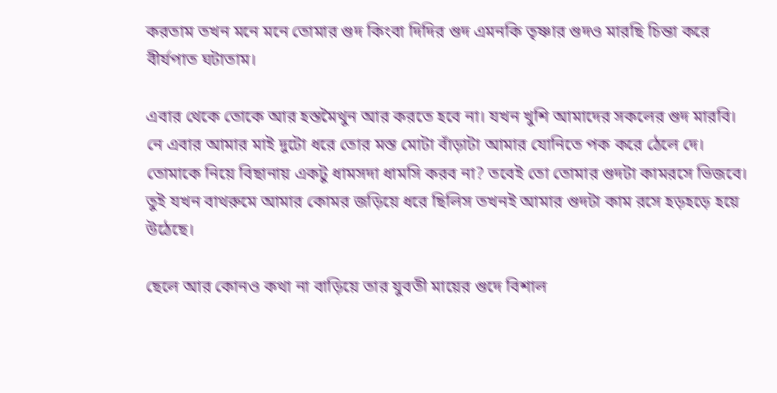করতাম তখন মনে মনে তোমার গুদ কিংবা দিদির গুদ এমনকি তৃষ্ণার গুদও মারছি চিন্তা করে বীর্যপাত ঘটাতাম।

এবার থেকে তোকে আর হস্তমৈথুন আর করতে হবে না। যখন খুশি আমাদের সকলের গুদ মারবি।
নে এবার আমার মাই দুটো ধরে তোর মস্ত মোটা বাঁড়াটা আমার যোনিতে পক করে ঠেলে দে।
তোমাকে নিয়ে বিছানায় একটু ধামসদা ধামসি করব না? তবেই তো তোমার গুদটা কামরসে ভিজবে।
তুই যখন বাথরুমে আমার কোমর জড়িয়ে ধরে ছিলিস তখনই আমার গুদটা কাম রসে হড়হড়ে হয়ে উঠেছে।

ছেলে আর কোনও কথা না বাড়িয়ে তার যুবতী মায়ের গুদে বিশাল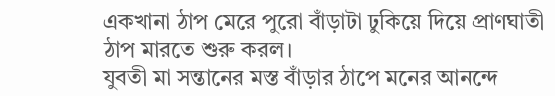একখানা ঠাপ মেরে পুরো বাঁড়াটা ঢুকিয়ে দিয়ে প্রাণঘাতী ঠাপ মারতে শুরু করল।
যুবতী মা সন্তানের মস্ত বাঁড়ার ঠাপে মনের আনন্দে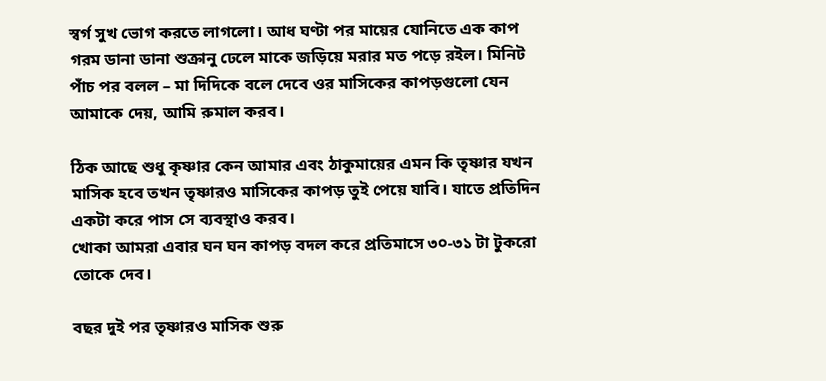স্বর্গ সুখ ভোগ করতে লাগলো। আধ ঘণ্টা পর মায়ের যোনিতে এক কাপ গরম ডানা ডানা শুক্রানু ঢেলে মাকে জড়িয়ে মরার মত পড়ে রইল। মিনিট পাঁচ পর বলল – মা দিদিকে বলে দেবে ওর মাসিকের কাপড়গুলো যেন আমাকে দেয়, আমি রুমাল করব।

ঠিক আছে শুধু কৃষ্ণার কেন আমার এবং ঠাকুমায়ের এমন কি তৃষ্ণার যখন মাসিক হবে তখন তৃষ্ণারও মাসিকের কাপড় তুই পেয়ে যাবি। যাতে প্রতিদিন একটা করে পাস সে ব্যবস্থাও করব।
খোকা আমরা এবার ঘন ঘন কাপড় বদল করে প্রতিমাসে ৩০-৩১ টা টুকরো তোকে দেব।

বছর দুই পর তৃষ্ণারও মাসিক শুরু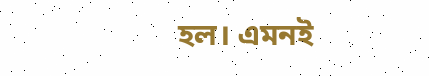হল। এমনই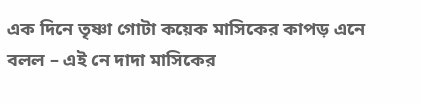এক দিনে তৃষ্ণা গোটা কয়েক মাসিকের কাপড় এনে বলল – এই নে দাদা মাসিকের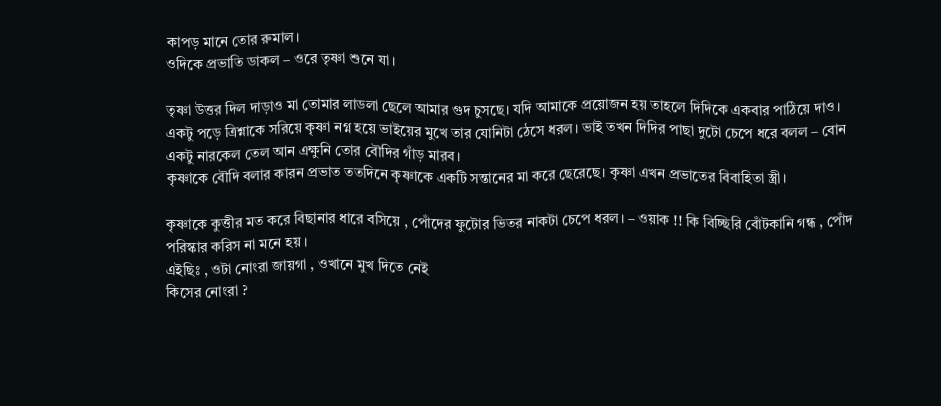কাপড় মানে তোর রুমাল।
ওদিকে প্রভাতি ডাকল – ওরে তৃষ্ণা শুনে যা।

তৃষ্ণা উত্তর দিল দাড়াও মা তোমার লাডলা ছেলে আমার গুদ চুসছে। যদি আমাকে প্রয়োজন হয় তাহলে দিদিকে একবার পাঠিয়ে দাও।
একটু পড়ে ত্রিশ্নাকে সরিয়ে কৃষ্ণা নগ্ন হয়ে ভাইয়ের মুখে তার যোনিটা ঠেসে ধরল। ভাই তখন দিদির পাছা দুটো চেপে ধরে বলল – বোন একটু নারকেল তেল আন এক্ষুনি তোর বৌদির গাঁড় মারব।
কৃষ্ণাকে বৌদি বলার কারন প্রভাত ততদিনে কৃষ্ণাকে একটি সন্তানের মা করে ছেরেছে। কৃষ্ণা এখন প্রভাতের বিবাহিতা স্ত্রী।

কৃষ্ণাকে কুত্তীর মত করে বিছানার ধারে বসিয়ে , পোঁদের ফুটোর ভিতর নাকটা চেপে ধরল। – ওয়াক !! কি বিচ্ছিরি বোঁটকানি গন্ধ , পোঁদ পরিস্কার করিস না মনে হয় ।
এইছিঃ , ওটা নোংরা জায়গা , ওখানে মুখ দিতে নেই
কিসের নোংরা ?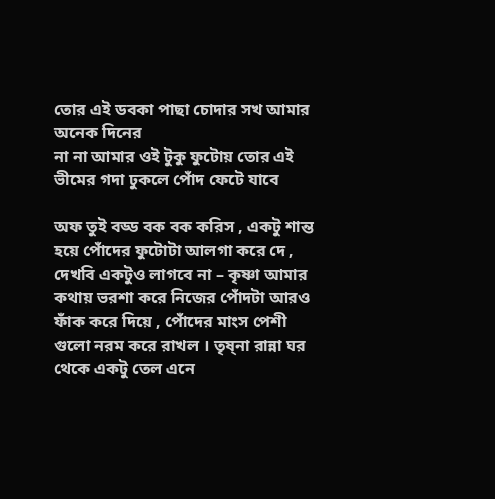তোর এই ডবকা পাছা চোদার সখ আমার অনেক দিনের
না না আমার ওই টুকু ফুটোয় তোর এই ভীমের গদা ঢুকলে পোঁদ ফেটে যাবে

অফ তুই বড্ড বক বক করিস , একটু শান্ত হয়ে পোঁদের ফুটোটা আলগা করে দে , দেখবি একটুও লাগবে না – কৃষ্ণা আমার কথায় ভরশা করে নিজের পোঁদটা আরও ফাঁক করে দিয়ে , পোঁদের মাংস পেশী গুলো নরম করে রাখল । তৃষ্না রান্না ঘর থেকে একটু তেল এনে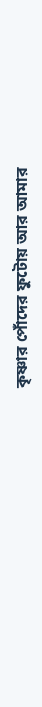কৃষ্ণার পোঁদের ফুটোয় আর আমার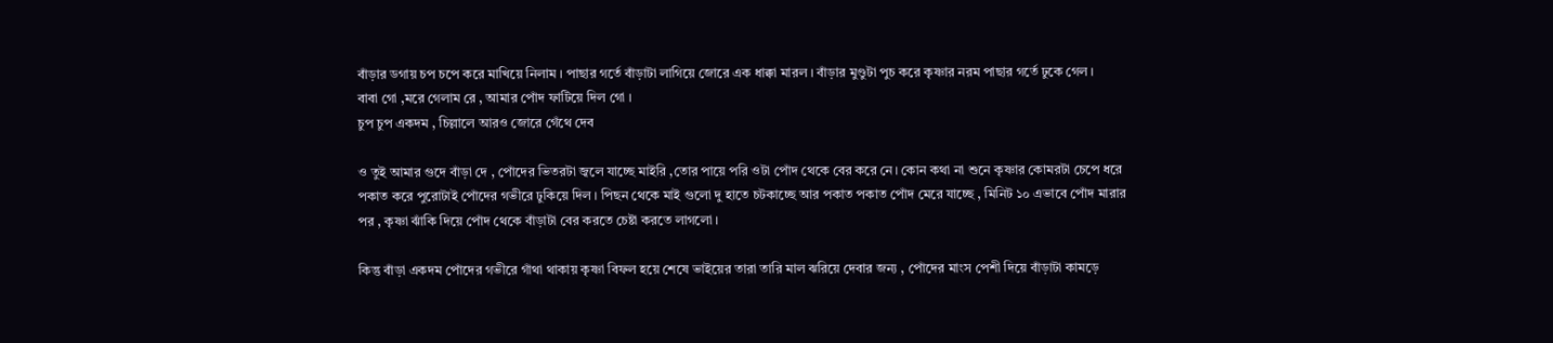বাঁড়ার ডগায় চপ চপে করে মাখিয়ে নিলাম । পাছার গর্তে বাঁড়াটা লাগিয়ে জোরে এক ধাক্কা মারল । বাঁড়ার মুণ্ডুটা পুচ করে কৃষ্ণার নরম পাছার গর্তে ঢুকে গেল ।
বাবা গো ,মরে গেলাম রে , আমার পোঁদ ফাটিয়ে দিল গো ।
চুপ চুপ একদম , চিল্লালে আরও জোরে গেঁথে দেব

ও তুই আমার গুদে বাঁড়া দে , পোঁদের ভিতরটা জ্বলে যাচ্ছে মাইরি ,তোর পায়ে পরি ওটা পোঁদ থেকে বের করে নে। কোন কথা না শুনে কৃষ্ণার কোমরটা চেপে ধরে পকাত করে পুরোটাই পোঁদের গভীরে ঢুকিয়ে দিল । পিছন থেকে মাই গুলো দু হাতে চটকাচ্ছে আর পকাত পকাত পোঁদ মেরে যাচ্ছে , মিনিট ১০ এভাবে পোঁদ মারার পর , কৃষ্ণা ঝাঁকি দিয়ে পোঁদ থেকে বাঁড়াটা বের করতে চেষ্টা করতে লাগলো ।

কিন্তু বাঁড়া একদম পোঁদের গভীরে গাঁথা থাকায় কৃষ্ণা বিফল হয়ে শেষে ভাইয়ের তারা তারি মাল ঝরিয়ে দেবার জন্য , পোঁদের মাংস পেশী দিয়ে বাঁড়াটা কামড়ে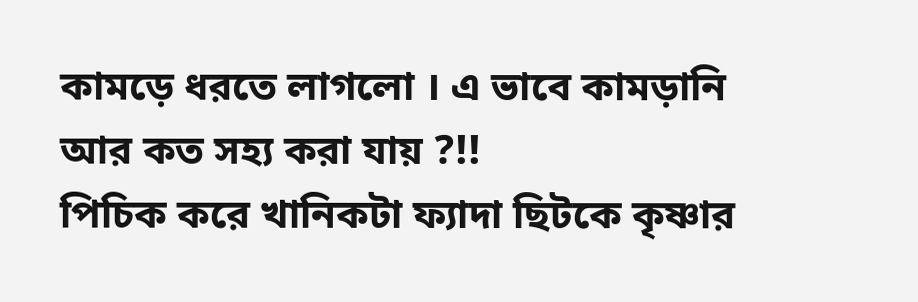কামড়ে ধরতে লাগলো । এ ভাবে কামড়ানি আর কত সহ্য করা যায় ?!!
পিচিক করে খানিকটা ফ্যাদা ছিটকে কৃষ্ণার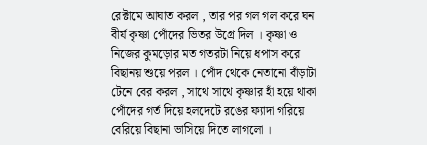রেক্টামে আঘাত করল , তার পর গল গল করে ঘন বীর্য কৃষ্ণা পোঁদের ভিতর উগ্রে দিল । কৃষ্ণা ও নিজের কুমড়োর মত গতরটা নিয়ে ধপাস করে বিছানয় শুয়ে পরল । পোঁদ থেকে নেতানো বাঁড়াটা টেনে বের করল , সাথে সাথে কৃষ্ণার হাঁ হয়ে থাকা পোঁদের গর্ত দিয়ে হলদেটে রঙের ফ্যাদা গরিয়ে বেরিয়ে বিছানা ভাসিয়ে দিতে লাগলো ।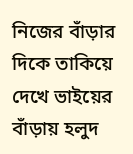নিজের বাঁড়ার দিকে তাকিয়ে দেখে ভাইয়ের বাঁড়ায় হলুদ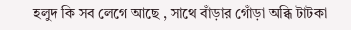হলুদ কি সব লেগে আছে , সাথে বাঁড়ার গোঁড়া অব্ধি টাটকা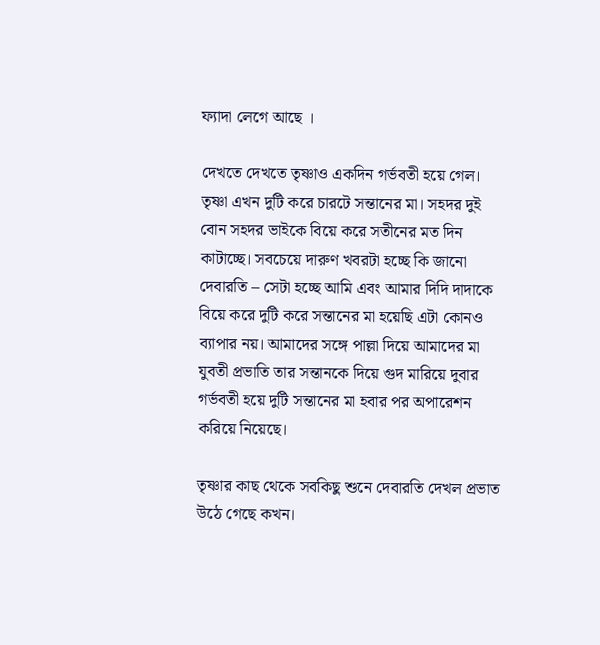ফ্যাদা লেগে আছে ।

দেখতে দেখতে তৃষ্ণাও একদিন গর্ভবতী হয়ে গেল। তৃষ্ণা এখন দুটি করে চারটে সন্তানের মা। সহদর দুই বোন সহদর ভাইকে বিয়ে করে সতীনের মত দিন কাটাচ্ছে। সবচেয়ে দারুণ খবরটা হচ্ছে কি জানো দেবারতি – সেটা হচ্ছে আমি এবং আমার দিদি দাদাকে বিয়ে করে দুটি করে সন্তানের মা হয়েছি এটা কোনও ব্যাপার নয়। আমাদের সঙ্গে পাল্লা দিয়ে আমাদের মা যুবতী প্রভাতি তার সন্তানকে দিয়ে গুদ মারিয়ে দুবার গর্ভবতী হয়ে দুটি সন্তানের মা হবার পর অপারেশন করিয়ে নিয়েছে।

তৃষ্ণার কাছ থেকে সবকিছু শুনে দেবারতি দেখল প্রভাত উঠে গেছে কখন।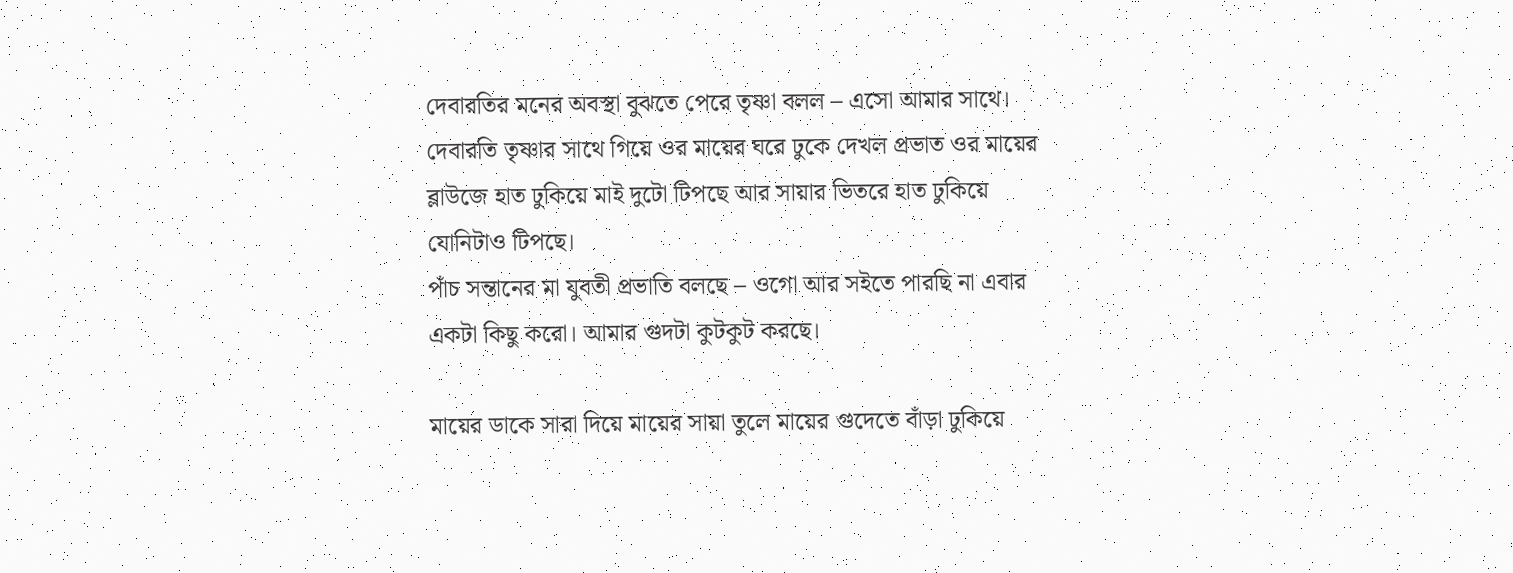দেবারতির মনের অবস্থা বুঝতে পেরে তৃষ্ণা বলল – এসো আমার সাথে।
দেবারতি তৃষ্ণার সাথে গিয়ে ওর মায়ের ঘরে ঢুকে দেখল প্রভাত ওর মায়ের ব্লাউজে হাত ঢুকিয়ে মাই দুটো টিপছে আর সায়ার ভিতরে হাত ঢুকিয়ে যোনিটাও টিপছে।
পাঁচ সন্তানের মা যুবতী প্রভাতি বলছে – ওগো আর সইতে পারছি না এবার একটা কিছু করো। আমার গুদটা কুটকুট করছে।

মায়ের ডাকে সারা দিয়ে মায়ের সায়া তুলে মায়ের গুদেতে বাঁড়া ঢুকিয়ে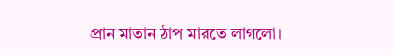প্রান মাতান ঠাপ মারতে লাগলো।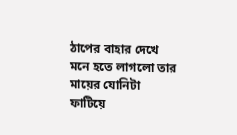ঠাপের বাহার দেখে মনে হতে লাগলো তার মায়ের যোনিটা ফাটিয়ে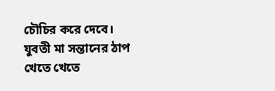চৌচির করে দেবে।
যুবতী মা সন্তানের ঠাপ খেতে খেতে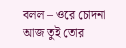বলল – ওরে চোদনা আজ তুই তোর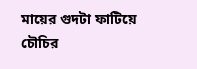মায়ের গুদটা ফাটিয়ে চৌচির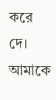করে দে। আমাকে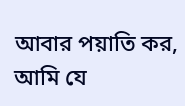আবার পয়াতি কর, আমি যে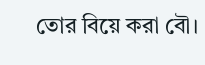তোর বিয়ে করা বৌ।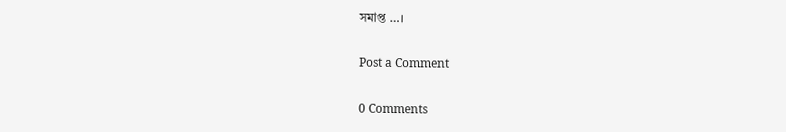সমাপ্ত …।

Post a Comment

0 Comments